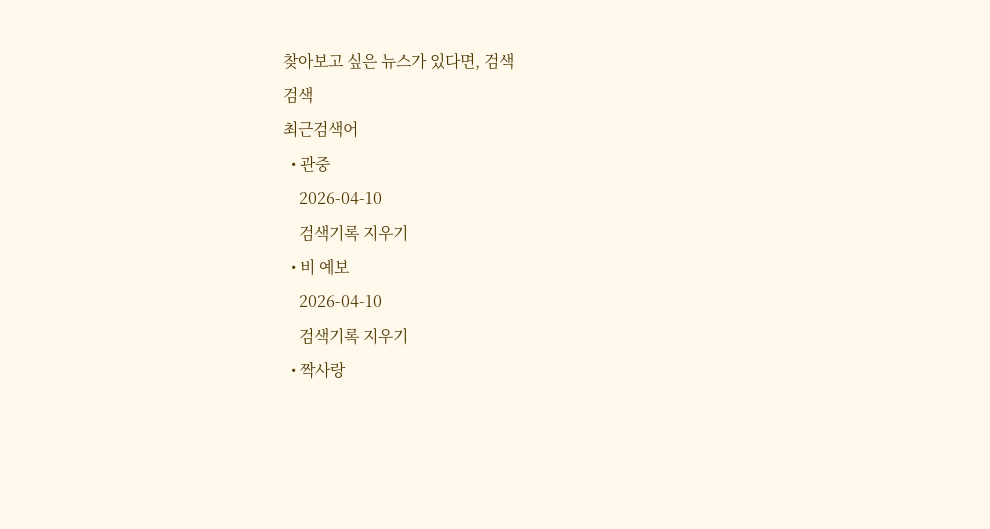찾아보고 싶은 뉴스가 있다면, 검색
검색
최근검색어
  • 관중
    2026-04-10
    검색기록 지우기
  • 비 예보
    2026-04-10
    검색기록 지우기
  • 짝사랑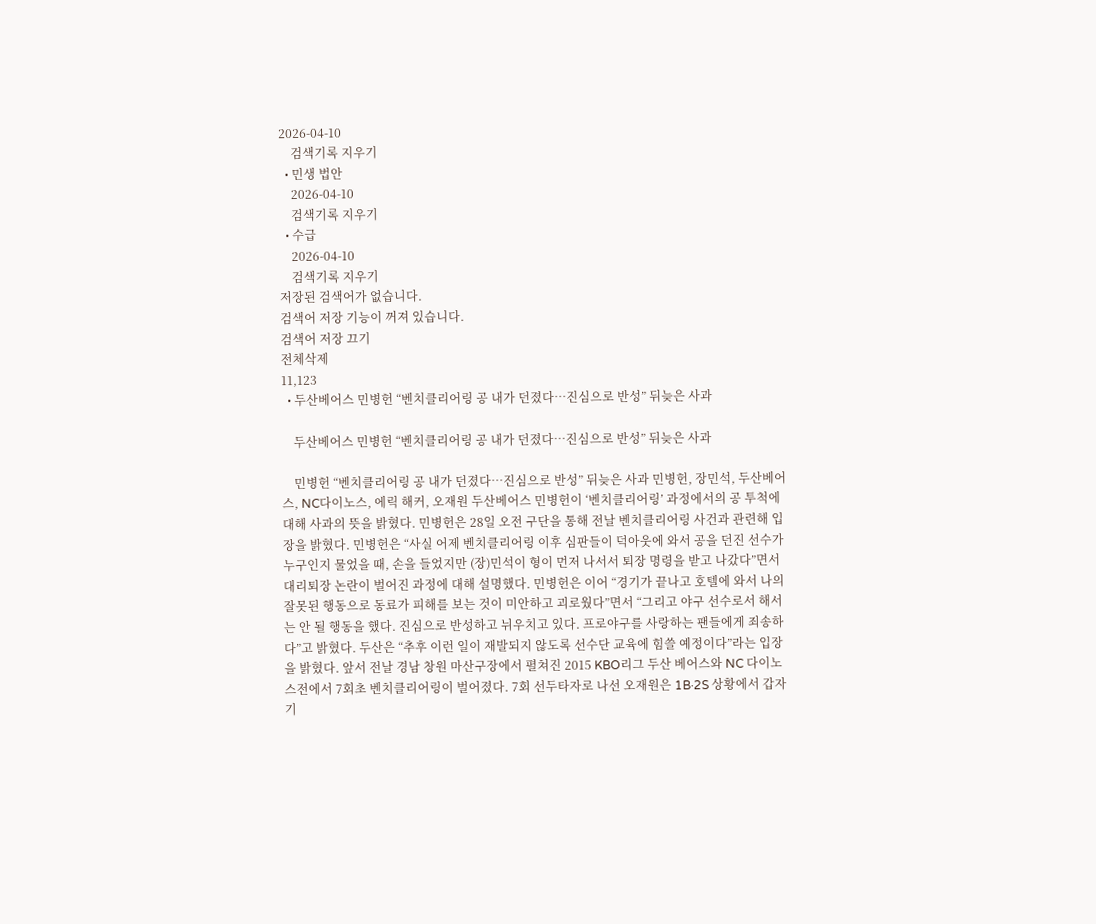2026-04-10
    검색기록 지우기
  • 민생 법안
    2026-04-10
    검색기록 지우기
  • 수급
    2026-04-10
    검색기록 지우기
저장된 검색어가 없습니다.
검색어 저장 기능이 꺼져 있습니다.
검색어 저장 끄기
전체삭제
11,123
  • 두산베어스 민병헌 “벤치클리어링 공 내가 던졌다…진심으로 반성” 뒤늦은 사과

    두산베어스 민병헌 “벤치클리어링 공 내가 던졌다…진심으로 반성” 뒤늦은 사과

    민병헌 “벤치클리어링 공 내가 던졌다…진심으로 반성” 뒤늦은 사과 민병헌, 장민석, 두산베어스, NC다이노스, 에릭 해커, 오재원 두산베어스 민병헌이 ‘벤치클리어링’ 과정에서의 공 투척에 대해 사과의 뜻을 밝혔다. 민병헌은 28일 오전 구단을 통해 전날 벤치클리어링 사건과 관련해 입장을 밝혔다. 민병헌은 “사실 어제 벤치클리어링 이후 심판들이 덕아웃에 와서 공을 던진 선수가 누구인지 물었을 때, 손을 들었지만 (장)민석이 형이 먼저 나서서 퇴장 명령을 받고 나갔다”면서 대리퇴장 논란이 벌어진 과정에 대해 설명했다. 민병헌은 이어 “경기가 끝나고 호텔에 와서 나의 잘못된 행동으로 동료가 피해를 보는 것이 미안하고 괴로웠다”면서 “그리고 야구 선수로서 해서는 안 될 행동을 했다. 진심으로 반성하고 뉘우치고 있다. 프로야구를 사랑하는 팬들에게 죄송하다”고 밝혔다. 두산은 “추후 이런 일이 재발되지 않도록 선수단 교육에 힘쓸 예정이다”라는 입장을 밝혔다. 앞서 전날 경남 창원 마산구장에서 펼쳐진 2015 KBO리그 두산 베어스와 NC 다이노스전에서 7회초 벤치클리어링이 벌어졌다. 7회 선두타자로 나선 오재원은 1B·2S 상황에서 갑자기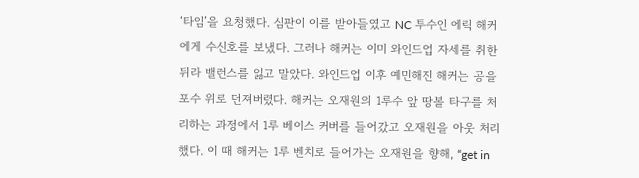‘타임’을 요청했다. 심판이 이를 받아들였고 NC 투수인 에릭 해커에게 수신호를 보냈다. 그러나 해커는 이미 와인드업 자세를 취한 뒤라 밸런스를 잃고 말았다. 와인드업 이후 예민해진 해커는 공을 포수 위로 던져버렸다. 해커는 오재원의 1루수 앞 땅볼 타구를 처리하는 과정에서 1루 베이스 커버를 들어갔고 오재원을 아웃 처리했다. 이 때 해커는 1루 벤치로 들어가는 오재원을 향해, “get in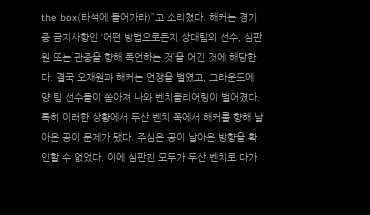the box(타석에 들어가라)”고 소리쳤다. 해커는 경기 중 금지사항인 ‘어떤 방법으로든지 상대팀의 선수, 심판원 또는 관중을 향해 폭언하는 것’을 어긴 것에 해당한다. 결국 오재원과 해커는 언쟁을 벌였고, 그라운드에 양 팀 선수들이 쏟아져 나와 벤치클리어링이 벌어졌다. 특히 이러한 상황에서 두산 벤치 쪽에서 해커를 향해 날아온 공이 문제가 됐다. 주심은 공이 날아온 방향을 확인할 수 없었다. 이에 심판진 모두가 두산 벤치로 다가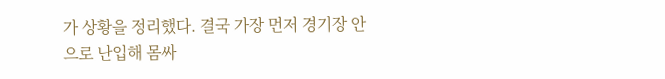가 상황을 정리했다. 결국 가장 먼저 경기장 안으로 난입해 몸싸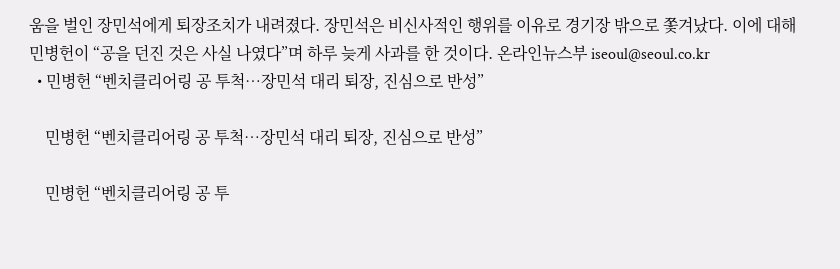움을 벌인 장민석에게 퇴장조치가 내려졌다. 장민석은 비신사적인 행위를 이유로 경기장 밖으로 쫓겨났다. 이에 대해 민병헌이 “공을 던진 것은 사실 나였다”며 하루 늦게 사과를 한 것이다. 온라인뉴스부 iseoul@seoul.co.kr
  • 민병헌 “벤치클리어링 공 투척…장민석 대리 퇴장, 진심으로 반성”

    민병헌 “벤치클리어링 공 투척…장민석 대리 퇴장, 진심으로 반성”

    민병헌 “벤치클리어링 공 투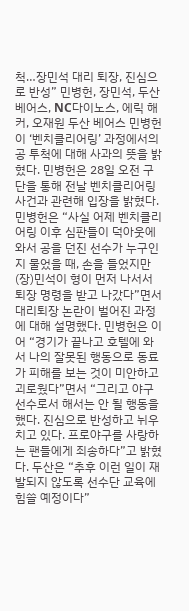척…장민석 대리 퇴장, 진심으로 반성” 민병헌, 장민석, 두산 베어스, NC다이노스, 에릭 해커, 오재원 두산 베어스 민병헌이 ‘벤치클리어링’ 과정에서의 공 투척에 대해 사과의 뜻을 밝혔다. 민병헌은 28일 오전 구단을 통해 전날 벤치클리어링 사건과 관련해 입장을 밝혔다. 민병헌은 “사실 어제 벤치클리어링 이후 심판들이 덕아웃에 와서 공을 던진 선수가 누구인지 물었을 때, 손을 들었지만 (장)민석이 형이 먼저 나서서 퇴장 명령을 받고 나갔다”면서 대리퇴장 논란이 벌어진 과정에 대해 설명했다. 민병헌은 이어 “경기가 끝나고 호텔에 와서 나의 잘못된 행동으로 동료가 피해를 보는 것이 미안하고 괴로웠다”면서 “그리고 야구 선수로서 해서는 안 될 행동을 했다. 진심으로 반성하고 뉘우치고 있다. 프로야구를 사랑하는 팬들에게 죄송하다”고 밝혔다. 두산은 “추후 이런 일이 재발되지 않도록 선수단 교육에 힘쓸 예정이다”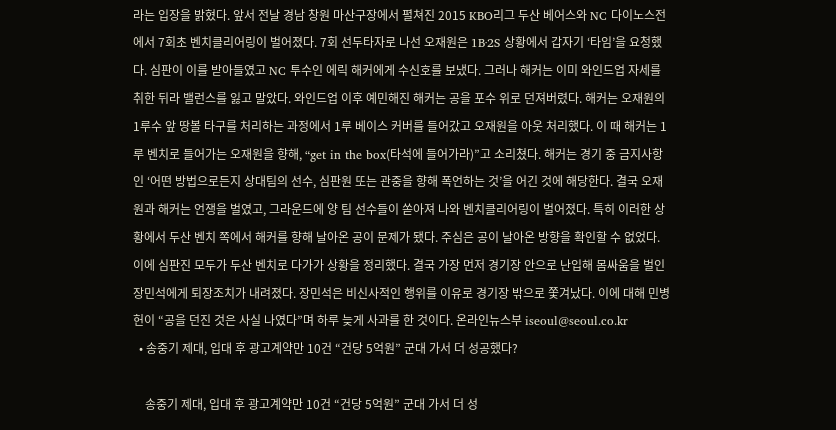라는 입장을 밝혔다. 앞서 전날 경남 창원 마산구장에서 펼쳐진 2015 KBO리그 두산 베어스와 NC 다이노스전에서 7회초 벤치클리어링이 벌어졌다. 7회 선두타자로 나선 오재원은 1B·2S 상황에서 갑자기 ‘타임’을 요청했다. 심판이 이를 받아들였고 NC 투수인 에릭 해커에게 수신호를 보냈다. 그러나 해커는 이미 와인드업 자세를 취한 뒤라 밸런스를 잃고 말았다. 와인드업 이후 예민해진 해커는 공을 포수 위로 던져버렸다. 해커는 오재원의 1루수 앞 땅볼 타구를 처리하는 과정에서 1루 베이스 커버를 들어갔고 오재원을 아웃 처리했다. 이 때 해커는 1루 벤치로 들어가는 오재원을 향해, “get in the box(타석에 들어가라)”고 소리쳤다. 해커는 경기 중 금지사항인 ‘어떤 방법으로든지 상대팀의 선수, 심판원 또는 관중을 향해 폭언하는 것’을 어긴 것에 해당한다. 결국 오재원과 해커는 언쟁을 벌였고, 그라운드에 양 팀 선수들이 쏟아져 나와 벤치클리어링이 벌어졌다. 특히 이러한 상황에서 두산 벤치 쪽에서 해커를 향해 날아온 공이 문제가 됐다. 주심은 공이 날아온 방향을 확인할 수 없었다. 이에 심판진 모두가 두산 벤치로 다가가 상황을 정리했다. 결국 가장 먼저 경기장 안으로 난입해 몸싸움을 벌인 장민석에게 퇴장조치가 내려졌다. 장민석은 비신사적인 행위를 이유로 경기장 밖으로 쫓겨났다. 이에 대해 민병헌이 “공을 던진 것은 사실 나였다”며 하루 늦게 사과를 한 것이다. 온라인뉴스부 iseoul@seoul.co.kr
  • 송중기 제대, 입대 후 광고계약만 10건 “건당 5억원” 군대 가서 더 성공했다?

    송중기 제대, 입대 후 광고계약만 10건 “건당 5억원” 군대 가서 더 성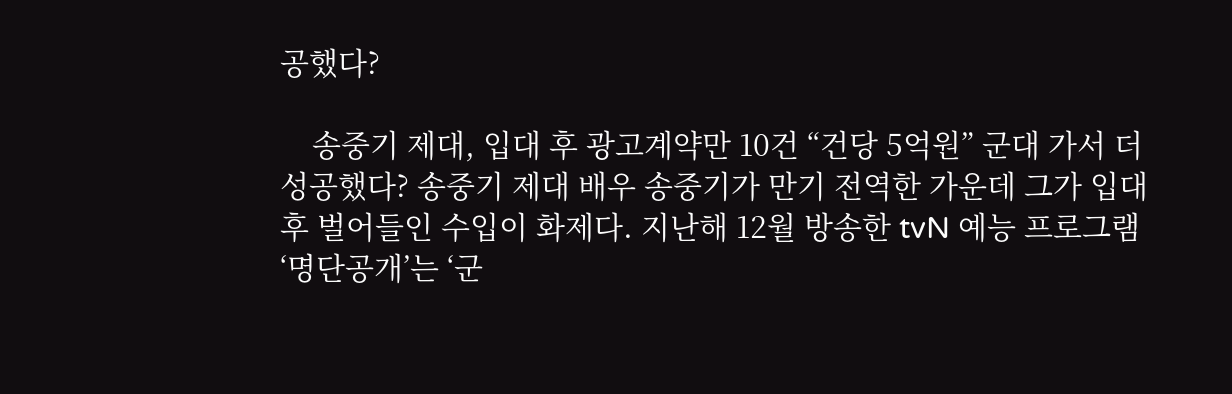공했다?

    송중기 제대, 입대 후 광고계약만 10건 “건당 5억원” 군대 가서 더 성공했다? 송중기 제대 배우 송중기가 만기 전역한 가운데 그가 입대 후 벌어들인 수입이 화제다. 지난해 12월 방송한 tvN 예능 프로그램 ‘명단공개’는 ‘군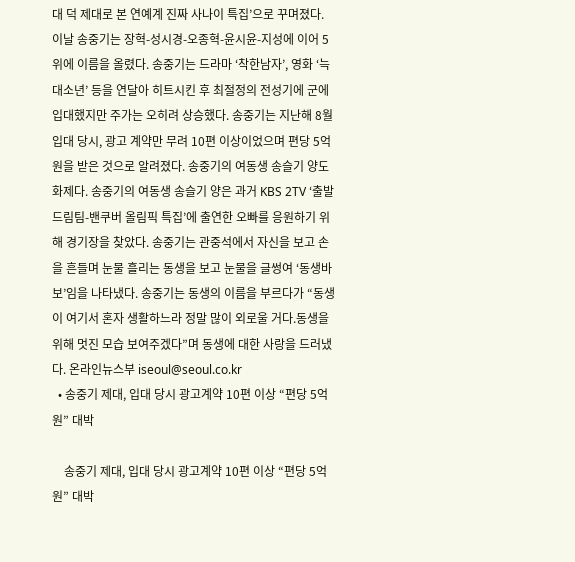대 덕 제대로 본 연예계 진짜 사나이 특집’으로 꾸며졌다. 이날 송중기는 장혁-성시경-오종혁-윤시윤-지성에 이어 5위에 이름을 올렸다. 송중기는 드라마 ‘착한남자’, 영화 ‘늑대소년’ 등을 연달아 히트시킨 후 최절정의 전성기에 군에 입대했지만 주가는 오히려 상승했다. 송중기는 지난해 8월 입대 당시, 광고 계약만 무려 10편 이상이었으며 편당 5억원을 받은 것으로 알려졌다. 송중기의 여동생 송슬기 양도 화제다. 송중기의 여동생 송슬기 양은 과거 KBS 2TV ‘출발 드림팀-밴쿠버 올림픽 특집’에 출연한 오빠를 응원하기 위해 경기장을 찾았다. 송중기는 관중석에서 자신을 보고 손을 흔들며 눈물 흘리는 동생을 보고 눈물을 글썽여 ‘동생바보’임을 나타냈다. 송중기는 동생의 이름을 부르다가 “동생이 여기서 혼자 생활하느라 정말 많이 외로울 거다.동생을 위해 멋진 모습 보여주겠다”며 동생에 대한 사랑을 드러냈다. 온라인뉴스부 iseoul@seoul.co.kr
  • 송중기 제대, 입대 당시 광고계약 10편 이상 “편당 5억원” 대박

    송중기 제대, 입대 당시 광고계약 10편 이상 “편당 5억원” 대박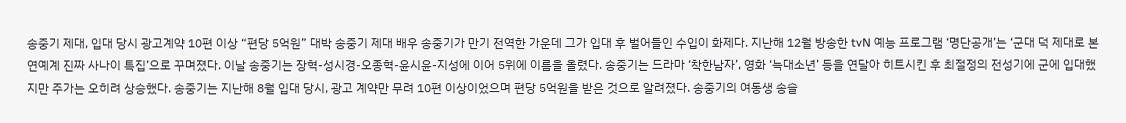송중기 제대, 입대 당시 광고계약 10편 이상 “편당 5억원” 대박 송중기 제대 배우 송중기가 만기 전역한 가운데 그가 입대 후 벌어들인 수입이 화제다. 지난해 12월 방송한 tvN 예능 프로그램 ‘명단공개’는 ‘군대 덕 제대로 본 연예계 진짜 사나이 특집’으로 꾸며졌다. 이날 송중기는 장혁-성시경-오종혁-윤시윤-지성에 이어 5위에 이름을 올렸다. 송중기는 드라마 ‘착한남자’, 영화 ‘늑대소년’ 등을 연달아 히트시킨 후 최절정의 전성기에 군에 입대했지만 주가는 오히려 상승했다. 송중기는 지난해 8월 입대 당시, 광고 계약만 무려 10편 이상이었으며 편당 5억원을 받은 것으로 알려졌다. 송중기의 여동생 송슬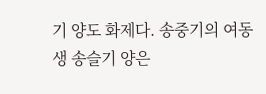기 양도 화제다. 송중기의 여동생 송슬기 양은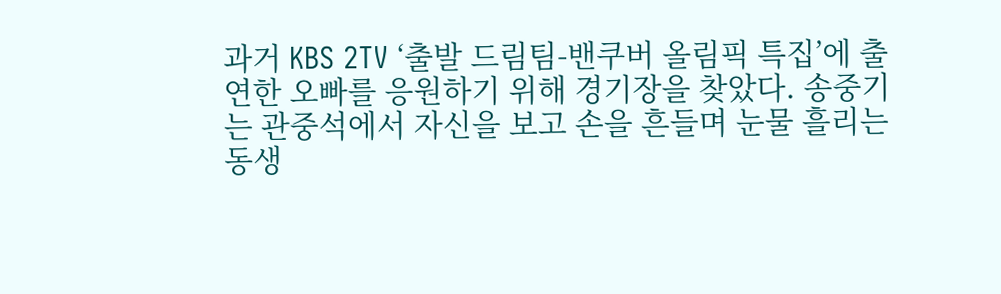과거 KBS 2TV ‘출발 드림팀-밴쿠버 올림픽 특집’에 출연한 오빠를 응원하기 위해 경기장을 찾았다. 송중기는 관중석에서 자신을 보고 손을 흔들며 눈물 흘리는 동생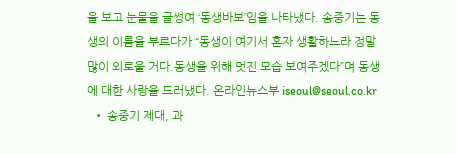을 보고 눈물을 글썽여 ‘동생바보’임을 나타냈다. 송중기는 동생의 이름을 부르다가 “동생이 여기서 혼자 생활하느라 정말 많이 외로울 거다.동생을 위해 멋진 모습 보여주겠다”며 동생에 대한 사랑을 드러냈다. 온라인뉴스부 iseoul@seoul.co.kr
  • 송중기 제대, 과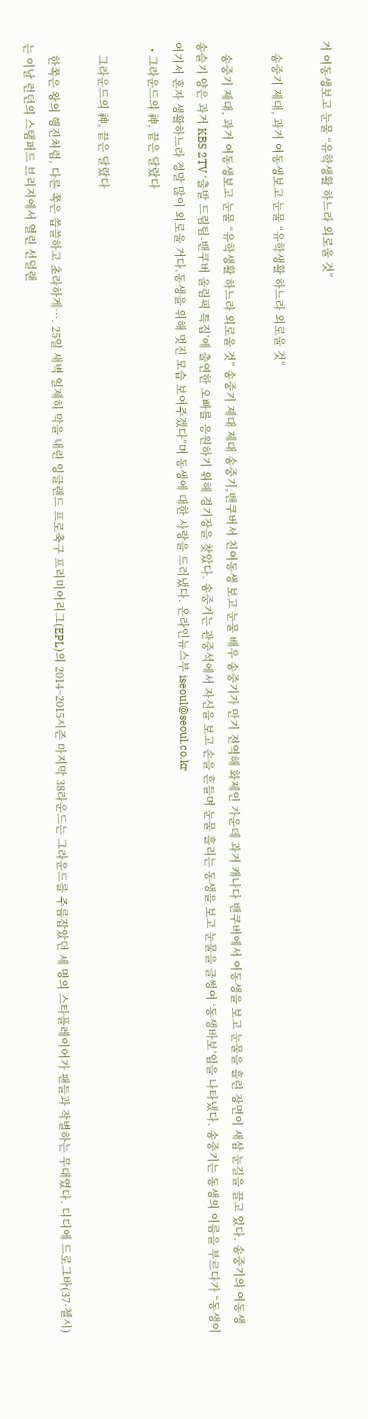거 여동생보고 눈물 “유학생활 하느라 외로울 것”

    송중기 제대, 과거 여동생보고 눈물 “유학생활 하느라 외로울 것”

    송중기 제대, 과거 여동생보고 눈물 “유학생활 하느라 외로울 것” 송중기 제대 제대 송중기,밴쿠버서 친여동생 보고 눈물 배우 송중기가 만기 전역해 화제인 가운데 과거 캐나다 밴쿠버에서 여동생을 보고 눈물을 흘린 장면이 새삼 눈길을 끌고 있다. 송중기의 여동생 송슬기 양은 과거 KBS 2TV ‘출발 드림팀-밴쿠버 올림픽 특집’에 출연한 오빠를 응원하기 위해 경기장을 찾았다. 송중기는 관중석에서 자신을 보고 손을 흔들며 눈물 흘리는 동생을 보고 눈물을 글썽여 ‘동생바보’임을 나타냈다. 송중기는 동생의 이름을 부르다가 “동생이 여기서 혼자 생활하느라 정말 많이 외로울 거다.동생을 위해 멋진 모습 보여주겠다”며 동생에 대한 사랑을 드러냈다. 온라인뉴스부 iseoul@seoul.co.kr
  • 그라운드의 神, 끝은 달랐다

    그라운드의 神, 끝은 달랐다

    한쪽은 왕의 행진처럼, 다른 쪽은 씁쓸하고 초라하게…. 25일 새벽 일제히 막을 내린 잉글랜드 프로축구 프리미어리그(EPL)의 2014~2015시즌 마지막 38라운드는 그라운드를 주름잡았던 세 명의 스타플레이어가 팬들과 작별하는 무대였다. 디디에 드로그바(37·첼시)는 이날 런던의 스탬퍼드 브리지에서 열린 선덜랜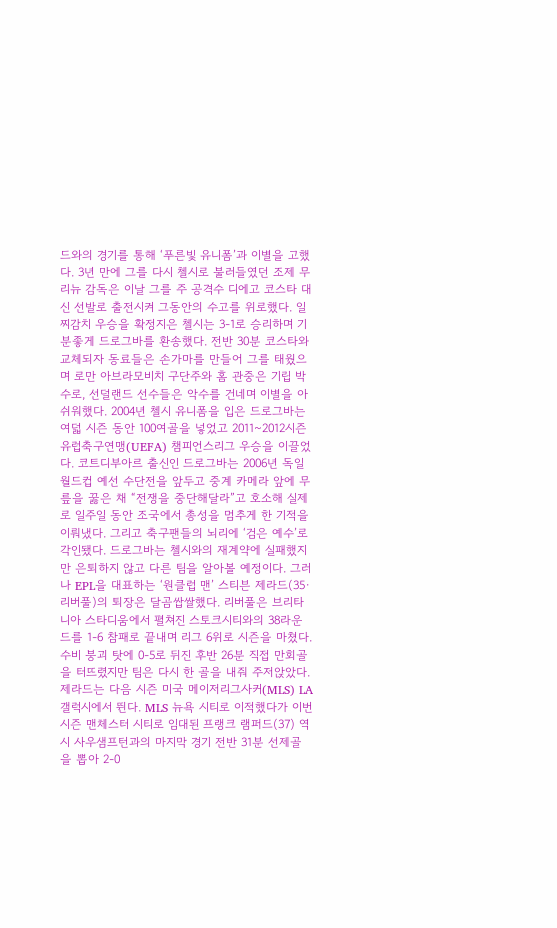드와의 경기를 통해 ‘푸른빛 유니폼’과 이별을 고했다. 3년 만에 그를 다시 첼시로 불러들였던 조제 무리뉴 감독은 이날 그를 주 공격수 디에고 코스타 대신 선발로 출전시켜 그동안의 수고를 위로했다. 일찌감치 우승을 확정지은 첼시는 3-1로 승리하며 기분좋게 드로그바를 환송했다. 전반 30분 코스타와 교체되자 동료들은 손가마를 만들어 그를 태웠으며 로만 아브라모비치 구단주와 홈 관중은 기립 박수로, 선덜랜드 선수들은 악수를 건네며 이별을 아쉬워했다. 2004년 첼시 유니폼을 입은 드로그바는 여덟 시즌 동안 100여골을 넣었고 2011~2012시즌 유럽축구연맹(UEFA) 챔피언스리그 우승을 이끌었다. 코트디부아르 출신인 드로그바는 2006년 독일월드컵 예선 수단전을 앞두고 중계 카메라 앞에 무릎을 꿇은 채 “전쟁을 중단해달라”고 호소해 실제로 일주일 동안 조국에서 총성을 멈추게 한 기적을 이뤄냈다. 그리고 축구팬들의 뇌리에 ‘검은 예수’로 각인됐다. 드로그바는 첼시와의 재계약에 실패했지만 은퇴하지 않고 다른 팀을 알아볼 예정이다. 그러나 EPL을 대표하는 ‘원클럽 맨’ 스티븐 제라드(35·리버풀)의 퇴장은 달곰쌉쌀했다. 리버풀은 브리타니아 스타디움에서 펼쳐진 스토크시티와의 38라운드를 1-6 참패로 끝내며 리그 6위로 시즌을 마쳤다. 수비 붕괴 탓에 0-5로 뒤진 후반 26분 직접 만회골을 터뜨렸지만 팀은 다시 한 골을 내줘 주저앉았다. 제라드는 다음 시즌 미국 메이저리그사커(MLS) LA갤럭시에서 뛴다. MLS 뉴욕 시티로 이적했다가 이번 시즌 맨체스터 시티로 임대된 프랭크 램퍼드(37) 역시 사우샘프턴과의 마지막 경기 전반 31분 선제골을 뽑아 2-0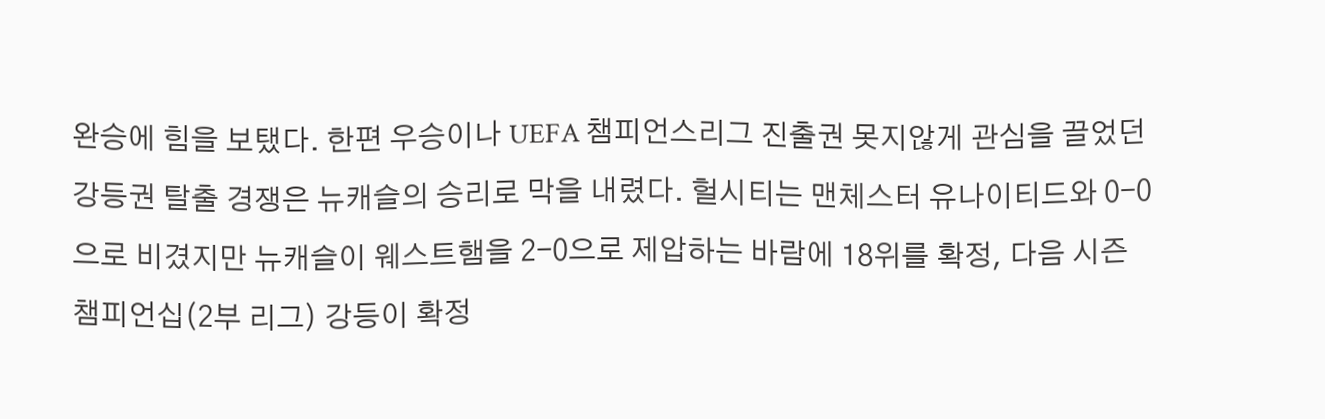완승에 힘을 보탰다. 한편 우승이나 UEFA 챔피언스리그 진출권 못지않게 관심을 끌었던 강등권 탈출 경쟁은 뉴캐슬의 승리로 막을 내렸다. 헐시티는 맨체스터 유나이티드와 0-0으로 비겼지만 뉴캐슬이 웨스트햄을 2-0으로 제압하는 바람에 18위를 확정, 다음 시즌 챔피언십(2부 리그) 강등이 확정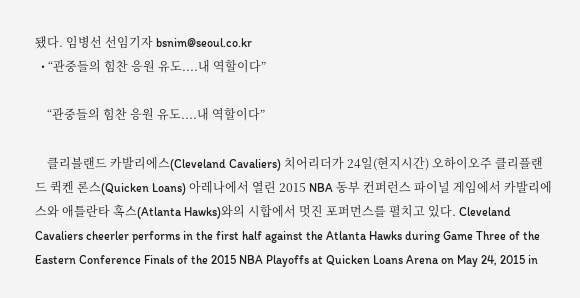됐다. 임병선 선임기자 bsnim@seoul.co.kr
  • “관중들의 힘찬 응원 유도....내 역할이다”

    “관중들의 힘찬 응원 유도....내 역할이다”

    클리블랜드 카발리에스(Cleveland Cavaliers) 치어리더가 24일(현지시간) 오하이오주 클리플랜드 퀵켄 론스(Quicken Loans) 아레나에서 열린 2015 NBA 동부 컨퍼런스 파이널 게임에서 카발리에스와 애틀란타 혹스(Atlanta Hawks)와의 시합에서 멋진 포퍼먼스를 펼치고 있다. Cleveland Cavaliers cheerler performs in the first half against the Atlanta Hawks during Game Three of the Eastern Conference Finals of the 2015 NBA Playoffs at Quicken Loans Arena on May 24, 2015 in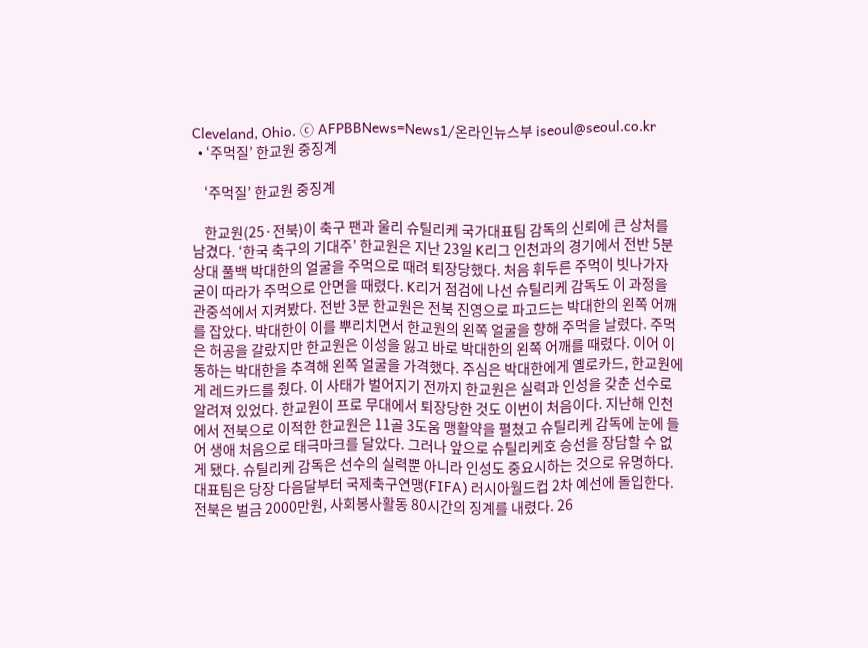Cleveland, Ohio. ⓒ AFPBBNews=News1/온라인뉴스부 iseoul@seoul.co.kr
  • ‘주먹질’ 한교원 중징계

    ‘주먹질’ 한교원 중징계

    한교원(25·전북)이 축구 팬과 울리 슈틸리케 국가대표팀 감독의 신뢰에 큰 상처를 남겼다. ‘한국 축구의 기대주’ 한교원은 지난 23일 K리그 인천과의 경기에서 전반 5분 상대 풀백 박대한의 얼굴을 주먹으로 때려 퇴장당했다. 처음 휘두른 주먹이 빗나가자 굳이 따라가 주먹으로 안면을 때렸다. K리거 점검에 나선 슈틸리케 감독도 이 과정을 관중석에서 지켜봤다. 전반 3분 한교원은 전북 진영으로 파고드는 박대한의 왼쪽 어깨를 잡았다. 박대한이 이를 뿌리치면서 한교원의 왼쪽 얼굴을 향해 주먹을 날렸다. 주먹은 허공을 갈랐지만 한교원은 이성을 잃고 바로 박대한의 왼쪽 어깨를 때렸다. 이어 이동하는 박대한을 추격해 왼쪽 얼굴을 가격했다. 주심은 박대한에게 옐로카드, 한교원에게 레드카드를 줬다. 이 사태가 벌어지기 전까지 한교원은 실력과 인성을 갖춘 선수로 알려져 있었다. 한교원이 프로 무대에서 퇴장당한 것도 이번이 처음이다. 지난해 인천에서 전북으로 이적한 한교원은 11골 3도움 맹활약을 펼쳤고 슈틸리케 감독에 눈에 들어 생애 처음으로 태극마크를 달았다. 그러나 앞으로 슈틸리케호 승선을 장담할 수 없게 됐다. 슈틸리케 감독은 선수의 실력뿐 아니라 인성도 중요시하는 것으로 유명하다. 대표팀은 당장 다음달부터 국제축구연맹(FIFA) 러시아월드컵 2차 예선에 돌입한다. 전북은 벌금 2000만원, 사회봉사활동 80시간의 징계를 내렸다. 26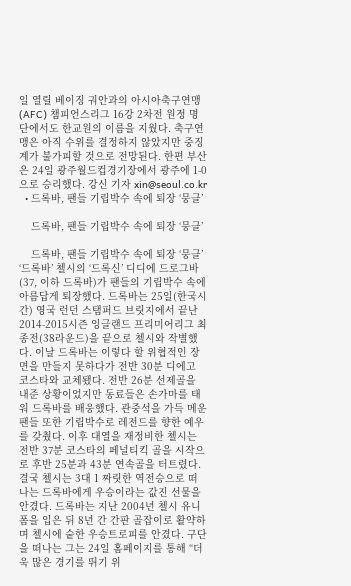일 열릴 베이징 궈안과의 아시아축구연맹(AFC) 챔피언스리그 16강 2차전 원정 명단에서도 한교원의 이름을 지웠다. 축구연맹은 아직 수위를 결정하지 않았지만 중징계가 불가피할 것으로 전망된다. 한편 부산은 24일 광주월드컵경기장에서 광주에 1-0으로 승리했다. 강신 기자 xin@seoul.co.kr
  • 드록바, 팬들 기립박수 속에 퇴장 ‘뭉클’

    드록바, 팬들 기립박수 속에 퇴장 ‘뭉클’

    드록바, 팬들 기립박수 속에 퇴장 ‘뭉클’ ‘드록바’ 첼시의 ‘드록신’ 디디에 드로그바(37, 이하 드록바)가 팬들의 기립박수 속에 아름답게 퇴장했다. 드록바는 25일(한국시간) 영국 런던 스탬퍼드 브릿지에서 끝난 2014-2015시즌 잉글랜드 프리미어리그 최종전(38라운드)을 끝으로 첼시와 작별했다. 이날 드록바는 이렇다 할 위협적인 장면을 만들지 못하다가 전반 30분 디에고 코스타와 교체됐다. 전반 26분 선제골을 내준 상황이었지만 동료들은 손가마를 태워 드록바를 배웅했다. 관중석을 가득 메운 팬들 또한 기립박수로 레전드를 향한 예우를 갖췄다. 이후 대열을 재정비한 첼시는 전반 37분 코스타의 페널티킥 골을 시작으로 후반 25분과 43분 연속골을 터트렸다. 결국 첼시는 3대 1 짜릿한 역전승으로 떠나는 드록바에게 우승이라는 값진 선물을 안겼다. 드록바는 지난 2004년 첼시 유니폼을 입은 뒤 8년 간 간판 골잡이로 활약하며 첼시에 숱한 우승트로피를 안겼다. 구단을 떠나는 그는 24일 홈페이지를 통해 “더욱 많은 경기를 뛰기 위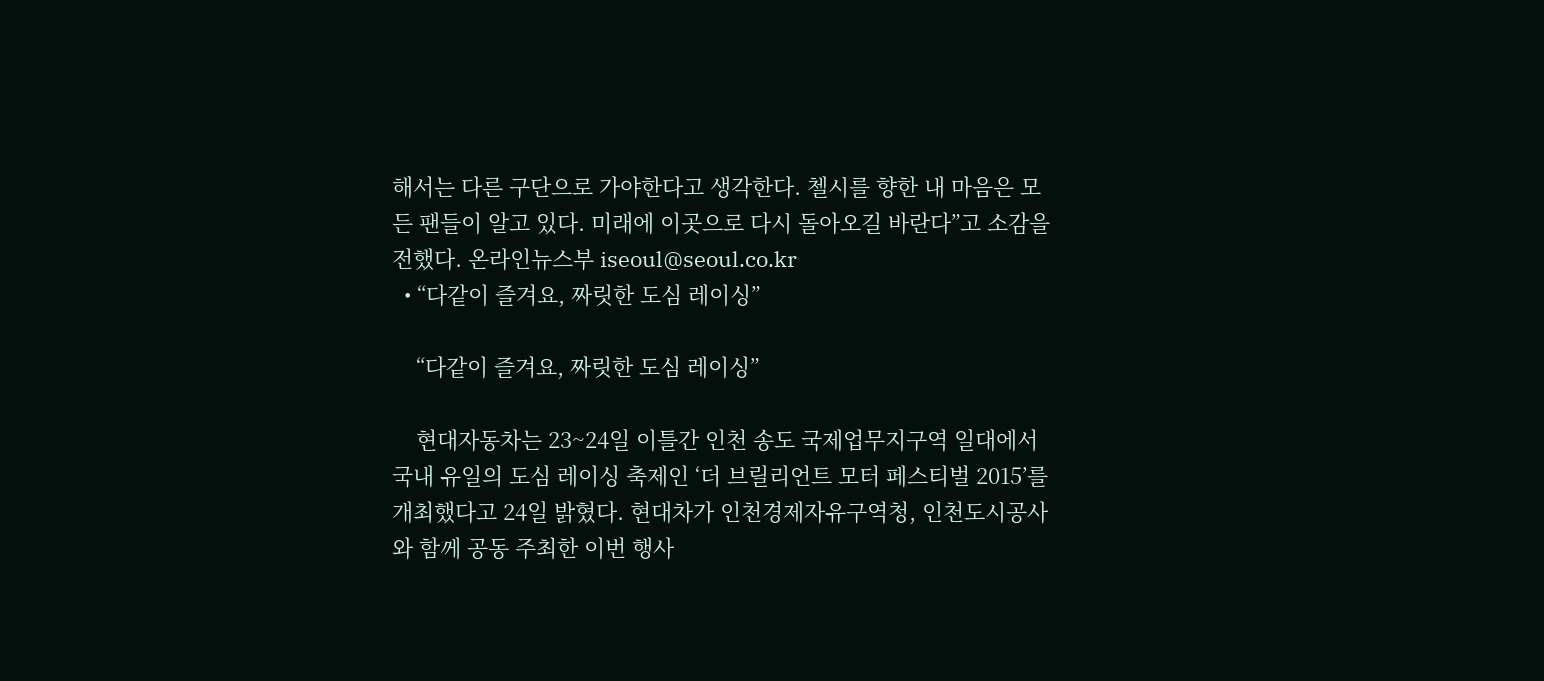해서는 다른 구단으로 가야한다고 생각한다. 첼시를 향한 내 마음은 모든 팬들이 알고 있다. 미래에 이곳으로 다시 돌아오길 바란다”고 소감을 전했다. 온라인뉴스부 iseoul@seoul.co.kr
  • “다같이 즐겨요, 짜릿한 도심 레이싱”

    “다같이 즐겨요, 짜릿한 도심 레이싱”

    현대자동차는 23~24일 이틀간 인천 송도 국제업무지구역 일대에서 국내 유일의 도심 레이싱 축제인 ‘더 브릴리언트 모터 페스티벌 2015’를 개최했다고 24일 밝혔다. 현대차가 인천경제자유구역청, 인천도시공사와 함께 공동 주최한 이번 행사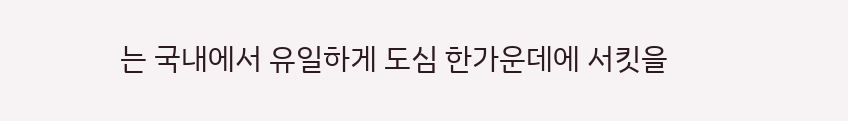는 국내에서 유일하게 도심 한가운데에 서킷을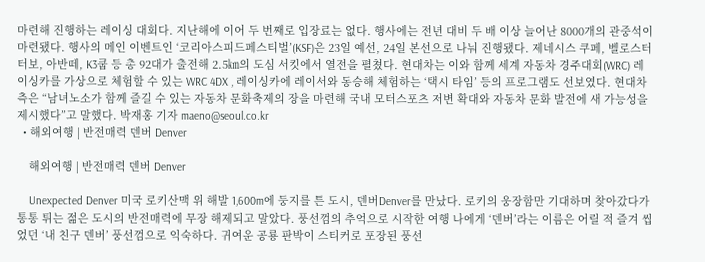마련해 진행하는 레이싱 대회다. 지난해에 이어 두 번째로 입장료는 없다. 행사에는 전년 대비 두 배 이상 늘어난 8000개의 관중석이 마련됐다. 행사의 메인 이벤트인 ‘코리아스피드페스티벌’(KSF)은 23일 예선, 24일 본선으로 나눠 진행됐다. 제네시스 쿠페, 벨로스터 터보, 아반떼, K3쿱 등 총 92대가 출전해 2.5㎞의 도심 서킷에서 열전을 펼쳤다. 현대차는 이와 함께 세계 자동차 경주대회(WRC) 레이싱카를 가상으로 체험할 수 있는 WRC 4DX , 레이싱카에 레이서와 동승해 체험하는 ‘택시 타임’ 등의 프로그램도 선보였다. 현대차 측은 “남녀노소가 함께 즐길 수 있는 자동차 문화축제의 장을 마련해 국내 모터스포츠 저변 확대와 자동차 문화 발전에 새 가능성을 제시했다”고 말했다. 박재홍 기자 maeno@seoul.co.kr
  • 해외여행 | 반전매력 덴버 Denver

    해외여행 | 반전매력 덴버 Denver

    Unexpected Denver 미국 로키산맥 위 해발 1,600m에 둥지를 튼 도시, 덴버Denver를 만났다. 로키의 웅장함만 기대하며 찾아갔다가 통통 튀는 젊은 도시의 반전매력에 무장 해제되고 말았다. 풍선껌의 추억으로 시작한 여행 나에게 ‘덴버’라는 이름은 어릴 적 즐겨 씹었던 ‘내 친구 덴버’ 풍선껌으로 익숙하다. 귀여운 공룡 판박이 스티커로 포장된 풍선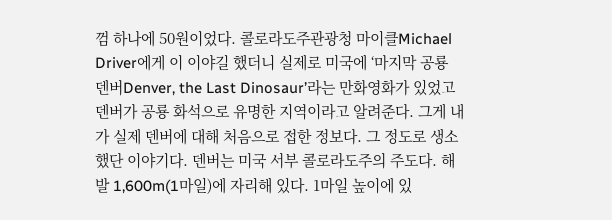껌 하나에 50원이었다. 콜로라도주관광청 마이클Michael Driver에게 이 이야길 했더니 실제로 미국에 ‘마지막 공룡 덴버Denver, the Last Dinosaur’라는 만화영화가 있었고 덴버가 공룡 화석으로 유명한 지역이라고 알려준다. 그게 내가 실제 덴버에 대해 처음으로 접한 정보다. 그 정도로 생소했단 이야기다. 덴버는 미국 서부 콜로라도주의 주도다. 해발 1,600m(1마일)에 자리해 있다. 1마일 높이에 있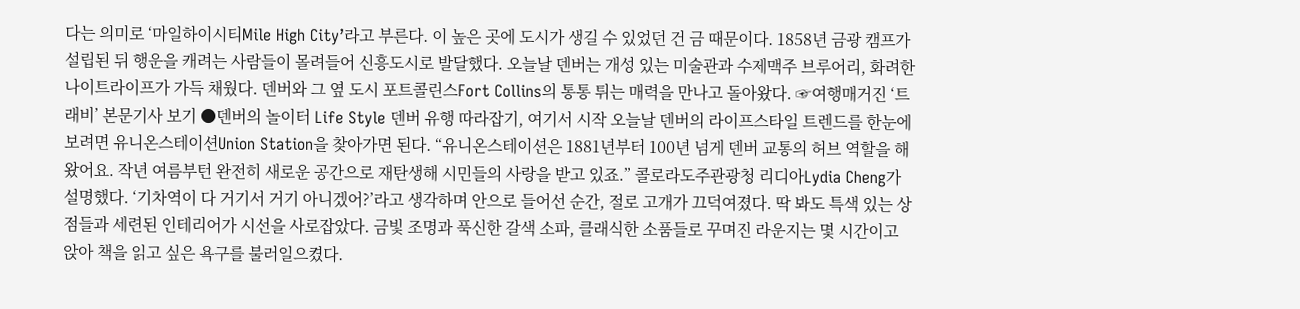다는 의미로 ‘마일하이시티Mile High City’라고 부른다. 이 높은 곳에 도시가 생길 수 있었던 건 금 때문이다. 1858년 금광 캠프가 설립된 뒤 행운을 캐려는 사람들이 몰려들어 신흥도시로 발달했다. 오늘날 덴버는 개성 있는 미술관과 수제맥주 브루어리, 화려한 나이트라이프가 가득 채웠다. 덴버와 그 옆 도시 포트콜린스Fort Collins의 통통 튀는 매력을 만나고 돌아왔다. ☞여행매거진 ‘트래비’ 본문기사 보기 ●덴버의 놀이터 Life Style 덴버 유행 따라잡기, 여기서 시작 오늘날 덴버의 라이프스타일 트렌드를 한눈에 보려면 유니온스테이션Union Station을 찾아가면 된다. “유니온스테이션은 1881년부터 100년 넘게 덴버 교통의 허브 역할을 해 왔어요. 작년 여름부턴 완전히 새로운 공간으로 재탄생해 시민들의 사랑을 받고 있죠.” 콜로라도주관광청 리디아Lydia Cheng가 설명했다. ‘기차역이 다 거기서 거기 아니겠어?’라고 생각하며 안으로 들어선 순간, 절로 고개가 끄덕여졌다. 딱 봐도 특색 있는 상점들과 세련된 인테리어가 시선을 사로잡았다. 금빛 조명과 푹신한 갈색 소파, 클래식한 소품들로 꾸며진 라운지는 몇 시간이고 앉아 책을 읽고 싶은 욕구를 불러일으켰다.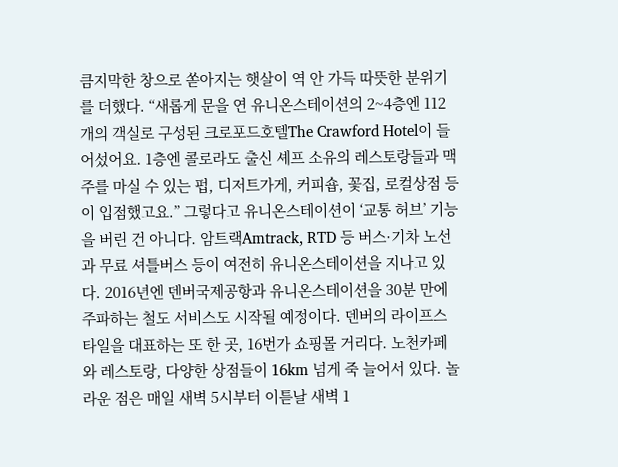큼지막한 창으로 쏟아지는 햇살이 역 안 가득 따뜻한 분위기를 더했다. “새롭게 문을 연 유니온스테이션의 2~4층엔 112개의 객실로 구성된 크로포드호텔The Crawford Hotel이 들어섰어요. 1층엔 콜로라도 출신 셰프 소유의 레스토랑들과 맥주를 마실 수 있는 펍, 디저트가게, 커피숍, 꽃집, 로컬상점 등이 입점했고요.” 그렇다고 유니온스테이션이 ‘교통 허브’ 기능을 버린 건 아니다. 암트랙Amtrack, RTD 등 버스·기차 노선과 무료 셔틀버스 등이 여전히 유니온스테이션을 지나고 있다. 2016년엔 덴버국제공항과 유니온스테이션을 30분 만에 주파하는 철도 서비스도 시작될 예정이다. 덴버의 라이프스타일을 대표하는 또 한 곳, 16번가 쇼핑몰 거리다. 노천카페와 레스토랑, 다양한 상점들이 16km 넘게 죽 늘어서 있다. 놀라운 점은 매일 새벽 5시부터 이튿날 새벽 1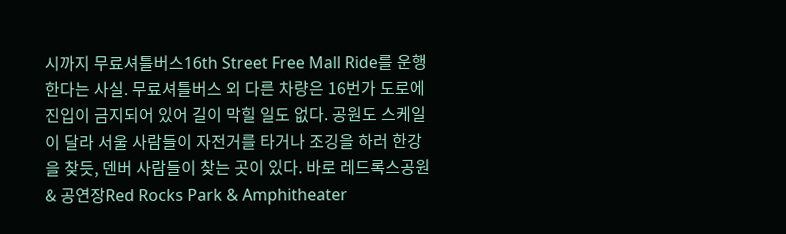시까지 무료셔틀버스16th Street Free Mall Ride를 운행한다는 사실. 무료셔틀버스 외 다른 차량은 16번가 도로에 진입이 금지되어 있어 길이 막힐 일도 없다. 공원도 스케일이 달라 서울 사람들이 자전거를 타거나 조깅을 하러 한강을 찾듯, 덴버 사람들이 찾는 곳이 있다. 바로 레드록스공원 & 공연장Red Rocks Park & Amphitheater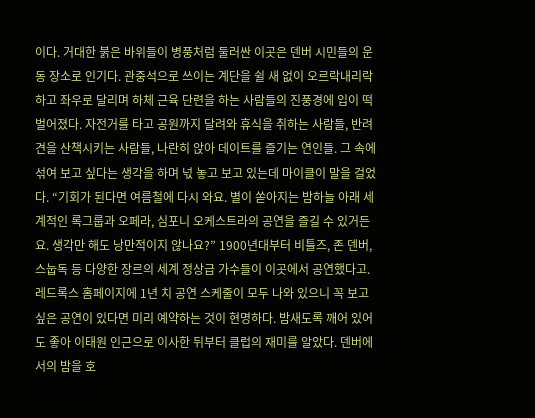이다. 거대한 붉은 바위들이 병풍처럼 둘러싼 이곳은 덴버 시민들의 운동 장소로 인기다. 관중석으로 쓰이는 계단을 쉴 새 없이 오르락내리락하고 좌우로 달리며 하체 근육 단련을 하는 사람들의 진풍경에 입이 떡 벌어졌다. 자전거를 타고 공원까지 달려와 휴식을 취하는 사람들, 반려견을 산책시키는 사람들, 나란히 앉아 데이트를 즐기는 연인들. 그 속에 섞여 보고 싶다는 생각을 하며 넋 놓고 보고 있는데 마이클이 말을 걸었다. “기회가 된다면 여름철에 다시 와요. 별이 쏟아지는 밤하늘 아래 세계적인 록그룹과 오페라, 심포니 오케스트라의 공연을 즐길 수 있거든요. 생각만 해도 낭만적이지 않나요?” 1900년대부터 비틀즈, 존 덴버, 스눕독 등 다양한 장르의 세계 정상급 가수들이 이곳에서 공연했다고. 레드록스 홈페이지에 1년 치 공연 스케줄이 모두 나와 있으니 꼭 보고 싶은 공연이 있다면 미리 예약하는 것이 현명하다. 밤새도록 깨어 있어도 좋아 이태원 인근으로 이사한 뒤부터 클럽의 재미를 알았다. 덴버에서의 밤을 호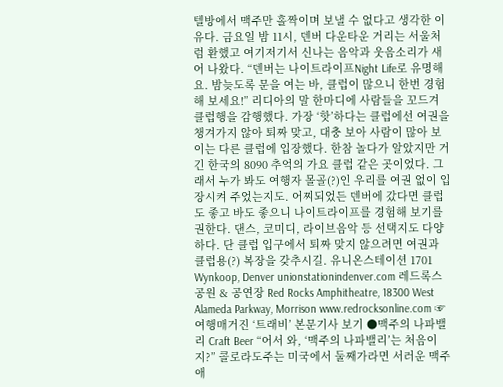텔방에서 맥주만 홀짝이며 보낼 수 없다고 생각한 이유다. 금요일 밤 11시, 덴버 다운타운 거리는 서울처럼 환했고 여기저기서 신나는 음악과 웃음소리가 새어 나왔다. “덴버는 나이트라이프Night Life로 유명해요. 밤늦도록 문을 여는 바, 클럽이 많으니 한번 경험해 보세요!” 리디아의 말 한마디에 사람들을 꼬드겨 클럽행을 감행했다. 가장 ‘핫’하다는 클럽에선 여권을 챙겨가지 않아 퇴짜 맞고, 대충 보아 사람이 많아 보이는 다른 클럽에 입장했다. 한참 놀다가 알았지만 거긴 한국의 8090 추억의 가요 클럽 같은 곳이었다. 그래서 누가 봐도 여행자 몰골(?)인 우리를 여권 없이 입장시켜 주었는지도. 어찌되었든 덴버에 갔다면 클럽도 좋고 바도 좋으니 나이트라이프를 경험해 보기를 권한다. 댄스, 코미디, 라이브음악 등 선택지도 다양하다. 단 클럽 입구에서 퇴짜 맞지 않으려면 여권과 클럽용(?) 복장을 갖추시길. 유니온스테이션 1701 Wynkoop, Denver unionstationindenver.com 레드록스공원 & 공연장 Red Rocks Amphitheatre, 18300 West Alameda Parkway, Morrison www.redrocksonline.com ☞여행매거진 ‘트래비’ 본문기사 보기 ●맥주의 나파밸리 Craft Beer “어서 와, ‘맥주의 나파밸리’는 처음이지?” 콜로라도주는 미국에서 둘째가라면 서러운 맥주 애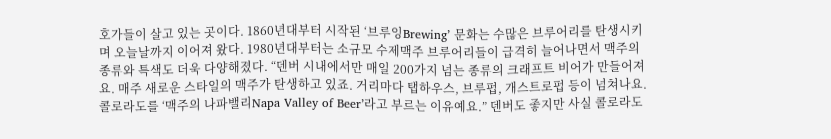호가들이 살고 있는 곳이다. 1860년대부터 시작된 ‘브루잉Brewing’ 문화는 수많은 브루어리를 탄생시키며 오늘날까지 이어져 왔다. 1980년대부터는 소규모 수제맥주 브루어리들이 급격히 늘어나면서 맥주의 종류와 특색도 더욱 다양해졌다. “덴버 시내에서만 매일 200가지 넘는 종류의 크래프트 비어가 만들어져요. 매주 새로운 스타일의 맥주가 탄생하고 있죠. 거리마다 탭하우스, 브루펍, 개스트로펍 등이 넘쳐나요. 콜로라도를 ‘맥주의 나파밸리Napa Valley of Beer’라고 부르는 이유예요.” 덴버도 좋지만 사실 콜로라도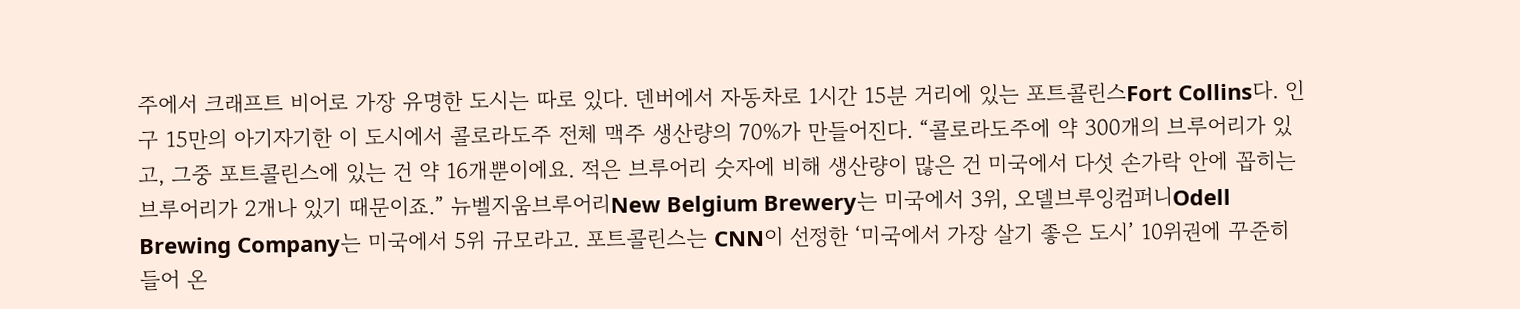주에서 크래프트 비어로 가장 유명한 도시는 따로 있다. 덴버에서 자동차로 1시간 15분 거리에 있는 포트콜린스Fort Collins다. 인구 15만의 아기자기한 이 도시에서 콜로라도주 전체 맥주 생산량의 70%가 만들어진다. “콜로라도주에 약 300개의 브루어리가 있고, 그중 포트콜린스에 있는 건 약 16개뿐이에요. 적은 브루어리 숫자에 비해 생산량이 많은 건 미국에서 다섯 손가락 안에 꼽히는 브루어리가 2개나 있기 때문이죠.” 뉴벨지움브루어리New Belgium Brewery는 미국에서 3위, 오델브루잉컴퍼니Odell Brewing Company는 미국에서 5위 규모라고. 포트콜린스는 CNN이 선정한 ‘미국에서 가장 살기 좋은 도시’ 10위권에 꾸준히 들어 온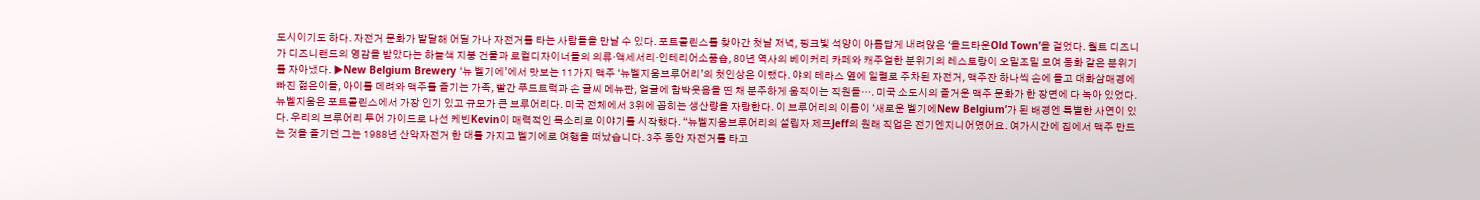도시이기도 하다. 자전거 문화가 발달해 어딜 가나 자전거를 타는 사람들을 만날 수 있다. 포트콜린스를 찾아간 첫날 저녁, 핑크빛 석양이 아름답게 내려앉은 ‘올드타운Old Town’을 걸었다. 월트 디즈니가 디즈니랜드의 영감을 받았다는 하늘색 지붕 건물과 로컬디자이너들의 의류·액세서리·인테리어소품숍, 80년 역사의 베이커리 카페와 캐주얼한 분위기의 레스토랑이 오밀조밀 모여 동화 같은 분위기를 자아냈다. ▶New Belgium Brewery ‘뉴 벨기에’에서 맛보는 11가지 맥주 ‘뉴벨지움브루어리’의 첫인상은 이랬다. 야외 테라스 옆에 일렬로 주차된 자전거, 맥주잔 하나씩 손에 들고 대화삼매경에 빠진 젊은이들, 아이를 데려와 맥주를 즐기는 가족, 빨간 푸드트럭과 손 글씨 메뉴판, 얼굴에 함박웃음을 띤 채 분주하게 움직이는 직원들…. 미국 소도시의 즐거운 맥주 문화가 한 장면에 다 녹아 있었다. 뉴벨지움은 포트콜린스에서 가장 인기 있고 규모가 큰 브루어리다. 미국 전체에서 3위에 꼽히는 생산량을 자랑한다. 이 브루어리의 이름이 ‘새로운 벨기에New Belgium’가 된 배경엔 특별한 사연이 있다. 우리의 브루어리 투어 가이드로 나선 케빈Kevin이 매력적인 목소리로 이야기를 시작했다. “뉴벨지움브루어리의 설립자 제프Jeff의 원래 직업은 전기엔지니어였어요. 여가시간에 집에서 맥주 만드는 것을 즐기던 그는 1988년 산악자전거 한 대를 가지고 벨기에로 여행을 떠났습니다. 3주 동안 자전거를 타고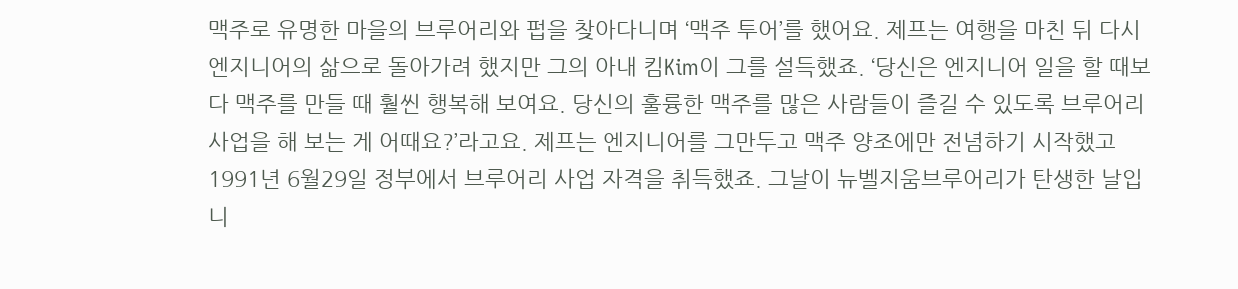맥주로 유명한 마을의 브루어리와 펍을 찾아다니며 ‘맥주 투어’를 했어요. 제프는 여행을 마친 뒤 다시 엔지니어의 삶으로 돌아가려 했지만 그의 아내 킴Kim이 그를 설득했죠. ‘당신은 엔지니어 일을 할 때보다 맥주를 만들 때 훨씬 행복해 보여요. 당신의 훌륭한 맥주를 많은 사람들이 즐길 수 있도록 브루어리 사업을 해 보는 게 어때요?’라고요. 제프는 엔지니어를 그만두고 맥주 양조에만 전념하기 시작했고 1991년 6월29일 정부에서 브루어리 사업 자격을 취득했죠. 그날이 뉴벨지움브루어리가 탄생한 날입니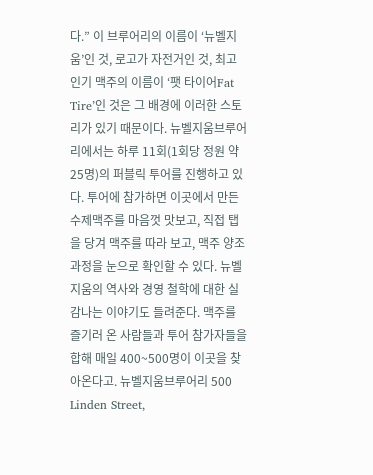다.” 이 브루어리의 이름이 ‘뉴벨지움’인 것, 로고가 자전거인 것, 최고 인기 맥주의 이름이 ‘팻 타이어Fat Tire’인 것은 그 배경에 이러한 스토리가 있기 때문이다. 뉴벨지움브루어리에서는 하루 11회(1회당 정원 약 25명)의 퍼블릭 투어를 진행하고 있다. 투어에 참가하면 이곳에서 만든 수제맥주를 마음껏 맛보고, 직접 탭을 당겨 맥주를 따라 보고, 맥주 양조 과정을 눈으로 확인할 수 있다. 뉴벨지움의 역사와 경영 철학에 대한 실감나는 이야기도 들려준다. 맥주를 즐기러 온 사람들과 투어 참가자들을 합해 매일 400~500명이 이곳을 찾아온다고. 뉴벨지움브루어리 500 Linden Street,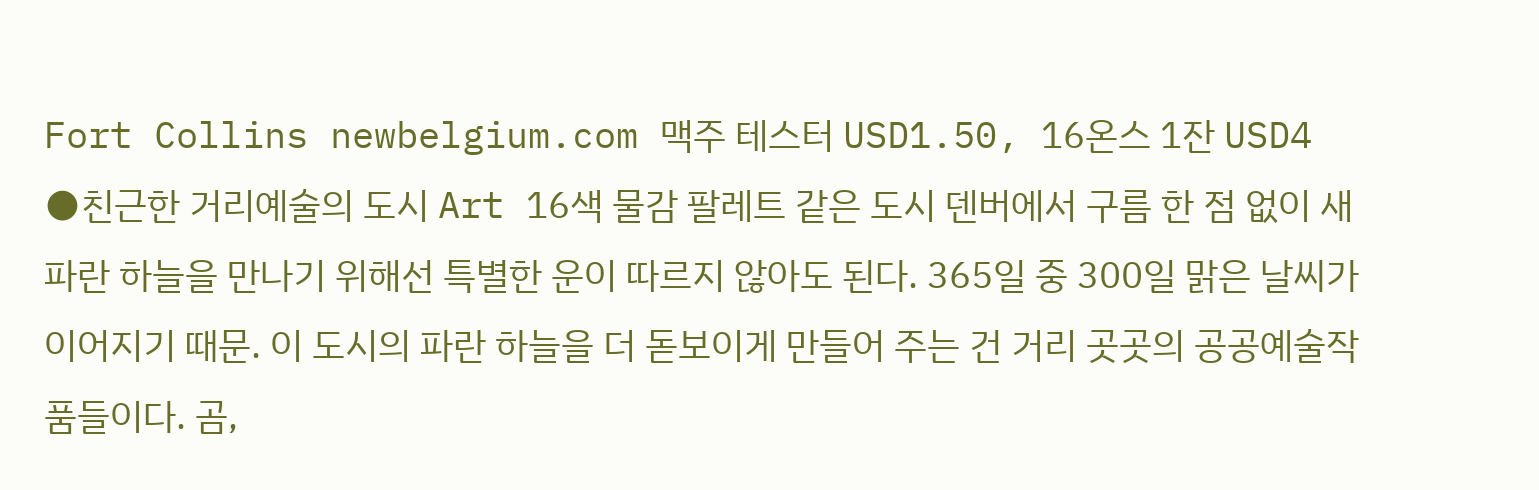Fort Collins newbelgium.com 맥주 테스터 USD1.50, 16온스 1잔 USD4 ●친근한 거리예술의 도시 Art 16색 물감 팔레트 같은 도시 덴버에서 구름 한 점 없이 새파란 하늘을 만나기 위해선 특별한 운이 따르지 않아도 된다. 365일 중 300일 맑은 날씨가 이어지기 때문. 이 도시의 파란 하늘을 더 돋보이게 만들어 주는 건 거리 곳곳의 공공예술작품들이다. 곰,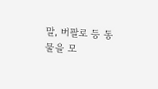말, 버팔로 등 동물을 모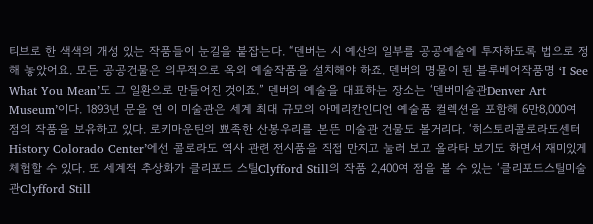티브로 한 색색의 개성 있는 작품들이 눈길을 붙잡는다. “덴버는 시 예산의 일부를 공공예술에 투자하도록 법으로 정해 놓았어요. 모든 공공건물은 의무적으로 옥외 예술작품을 설치해야 하죠. 덴버의 명물이 된 블루베어작품명 ‘I See What You Mean’도 그 일환으로 만들어진 것이죠.” 덴버의 예술을 대표하는 장소는 ‘덴버미술관Denver Art Museum’이다. 1893년 문을 연 이 미술관은 세계 최대 규모의 아메리칸인디언 예술품 컬렉션을 포함해 6만8,000여 점의 작품을 보유하고 있다. 로키마운틴의 뾰족한 산봉우리를 본뜬 미술관 건물도 볼거리다. ‘히스토리콜로라도센터History Colorado Center’에선 콜로라도 역사 관련 전시품을 직접 만지고 눌러 보고 올라타 보기도 하면서 재미있게 체험할 수 있다. 또 세계적 추상화가 클리포드 스틸Clyfford Still의 작품 2,400여 점을 볼 수 있는 ‘클리포드스틸미술관Clyfford Still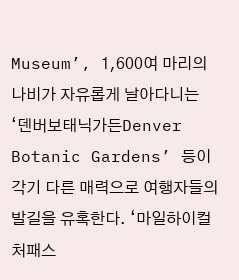Museum’, 1,600여 마리의 나비가 자유롭게 날아다니는 ‘덴버보태닉가든Denver Botanic Gardens’ 등이 각기 다른 매력으로 여행자들의 발길을 유혹한다. ‘마일하이컬처패스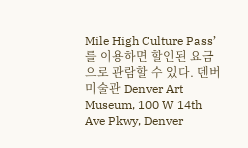Mile High Culture Pass’를 이용하면 할인된 요금으로 관람할 수 있다. 덴버미술관 Denver Art Museum, 100 W 14th Ave Pkwy, Denver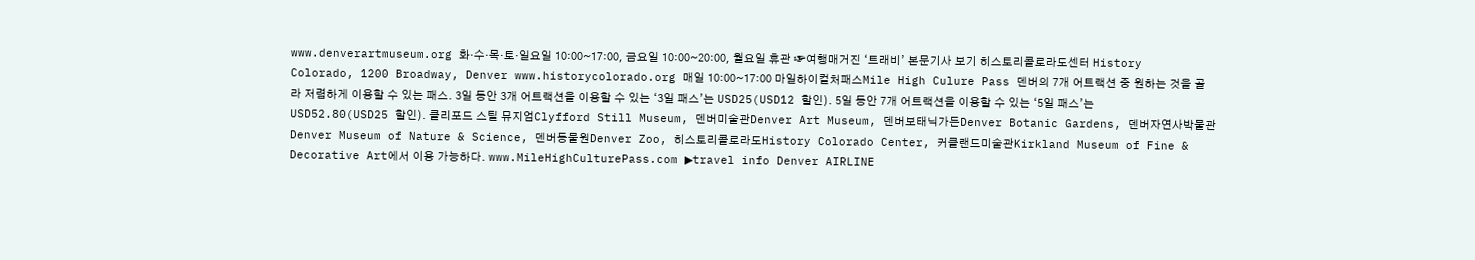www.denverartmuseum.org 화·수·목·토·일요일 10:00~17:00, 금요일 10:00~20:00, 월요일 휴관 ☞여행매거진 ‘트래비’ 본문기사 보기 히스토리콜로라도센터 History Colorado, 1200 Broadway, Denver www.historycolorado.org 매일 10:00~17:00 마일하이컬처패스Mile High Culure Pass 덴버의 7개 어트랙션 중 원하는 것을 골라 저렴하게 이용할 수 있는 패스. 3일 동안 3개 어트랙션을 이용할 수 있는 ‘3일 패스’는 USD25(USD12 할인). 5일 동안 7개 어트랙션을 이용할 수 있는 ‘5일 패스’는 USD52.80(USD25 할인). 클리포드 스틸 뮤지엄Clyfford Still Museum, 덴버미술관Denver Art Museum, 덴버보태닉가든Denver Botanic Gardens, 덴버자연사박물관Denver Museum of Nature & Science, 덴버동물원Denver Zoo, 히스토리콜로라도History Colorado Center, 커클랜드미술관Kirkland Museum of Fine & Decorative Art에서 이용 가능하다. www.MileHighCulturePass.com ▶travel info Denver AIRLINE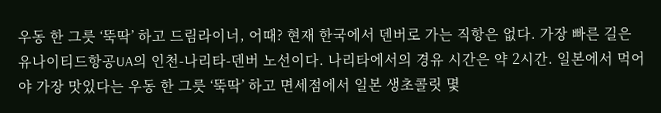우동 한 그릇 ‘뚝딱’ 하고 드림라이너, 어때? 현재 한국에서 덴버로 가는 직항은 없다. 가장 빠른 길은 유나이티드항공UA의 인천-나리타-덴버 노선이다. 나리타에서의 경유 시간은 약 2시간. 일본에서 먹어야 가장 맛있다는 우동 한 그릇 ‘뚝딱’ 하고 면세점에서 일본 생초콜릿 몇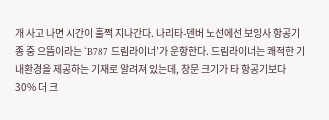개 사고 나면 시간이 훌쩍 지나간다. 나리타-덴버 노선에선 보잉사 항공기종 중 으뜸이라는 ‘B787 드림라이너’가 운항한다. 드림라이너는 쾌적한 기내환경을 제공하는 기재로 알려져 있는데, 창문 크기가 타 항공기보다 30% 더 크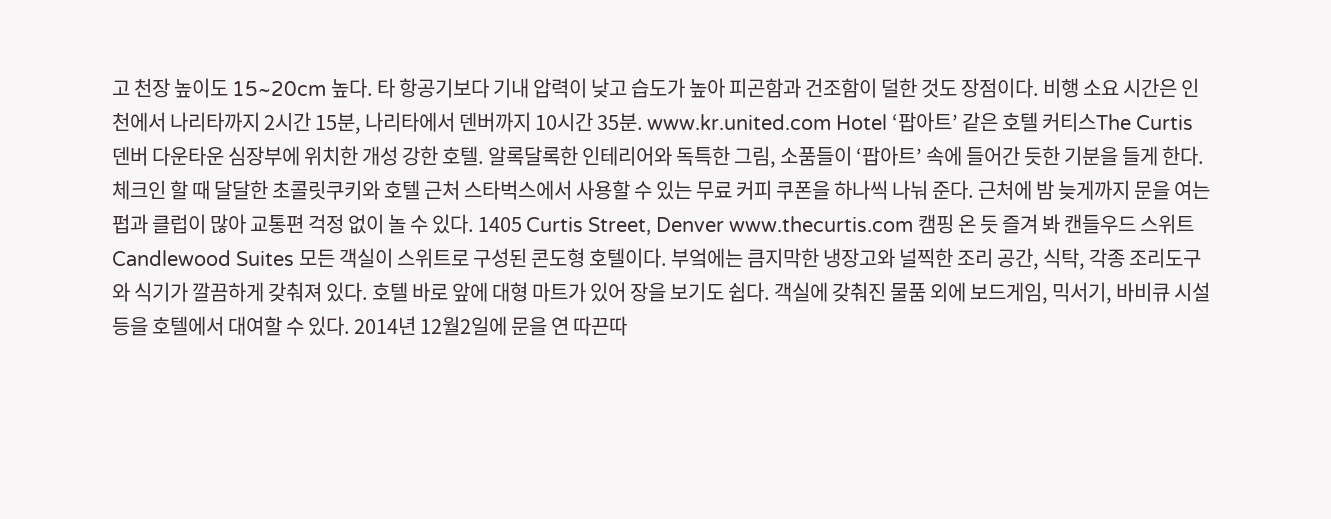고 천장 높이도 15~20cm 높다. 타 항공기보다 기내 압력이 낮고 습도가 높아 피곤함과 건조함이 덜한 것도 장점이다. 비행 소요 시간은 인천에서 나리타까지 2시간 15분, 나리타에서 덴버까지 10시간 35분. www.kr.united.com Hotel ‘팝아트’ 같은 호텔 커티스The Curtis 덴버 다운타운 심장부에 위치한 개성 강한 호텔. 알록달록한 인테리어와 독특한 그림, 소품들이 ‘팝아트’ 속에 들어간 듯한 기분을 들게 한다. 체크인 할 때 달달한 초콜릿쿠키와 호텔 근처 스타벅스에서 사용할 수 있는 무료 커피 쿠폰을 하나씩 나눠 준다. 근처에 밤 늦게까지 문을 여는 펍과 클럽이 많아 교통편 걱정 없이 놀 수 있다. 1405 Curtis Street, Denver www.thecurtis.com 캠핑 온 듯 즐겨 봐 캔들우드 스위트Candlewood Suites 모든 객실이 스위트로 구성된 콘도형 호텔이다. 부엌에는 큼지막한 냉장고와 널찍한 조리 공간, 식탁, 각종 조리도구와 식기가 깔끔하게 갖춰져 있다. 호텔 바로 앞에 대형 마트가 있어 장을 보기도 쉽다. 객실에 갖춰진 물품 외에 보드게임, 믹서기, 바비큐 시설 등을 호텔에서 대여할 수 있다. 2014년 12월2일에 문을 연 따끈따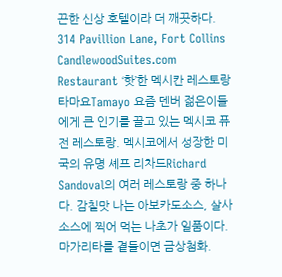끈한 신상 호텔이라 더 깨끗하다. 314 Pavillion Lane, Fort Collins CandlewoodSuites.com Restaurant ‘핫’한 멕시칸 레스토랑 타마요Tamayo 요즘 덴버 젊은이들에게 큰 인기를 끌고 있는 멕시코 퓨전 레스토랑. 멕시코에서 성장한 미국의 유명 셰프 리차드Richard Sandoval의 여러 레스토랑 중 하나다. 감칠맛 나는 아보카도소스, 살사소스에 찍어 먹는 나초가 일품이다. 마가리타를 곁들이면 금상첨화.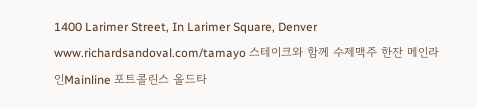1400 Larimer Street, In Larimer Square, Denver www.richardsandoval.com/tamayo 스테이크와 함께 수제맥주 한잔 메인라인Mainline 포트콜린스 올드타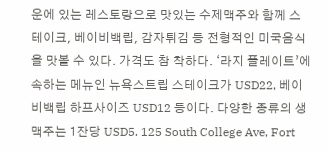운에 있는 레스토랑으로 맛있는 수제맥주와 함께 스테이크, 베이비백립, 감자튀김 등 전형적인 미국음식을 맛볼 수 있다. 가격도 참 착하다. ‘라지 플레이트’에 속하는 메뉴인 뉴욕스트립 스테이크가 USD22, 베이비백립 하프사이즈 USD12 등이다. 다양한 종류의 생맥주는 1잔당 USD5. 125 South College Ave, Fort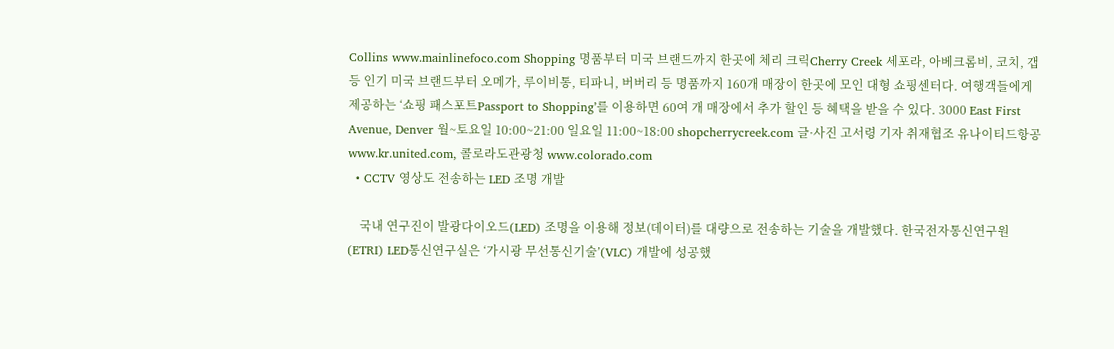Collins www.mainlinefoco.com Shopping 명품부터 미국 브랜드까지 한곳에 체리 크릭Cherry Creek 세포라, 아베크롬비, 코치, 갭 등 인기 미국 브랜드부터 오메가, 루이비통, 티파니, 버버리 등 명품까지 160개 매장이 한곳에 모인 대형 쇼핑센터다. 여행객들에게 제공하는 ‘쇼핑 패스포트Passport to Shopping’를 이용하면 60여 개 매장에서 추가 할인 등 혜택을 받을 수 있다. 3000 East First Avenue, Denver 월~토요일 10:00~21:00 일요일 11:00~18:00 shopcherrycreek.com 글·사진 고서령 기자 취재협조 유나이티드항공 www.kr.united.com, 콜로라도관광청 www.colorado.com
  • CCTV 영상도 전송하는 LED 조명 개발

    국내 연구진이 발광다이오드(LED) 조명을 이용해 정보(데이터)를 대량으로 전송하는 기술을 개발했다. 한국전자통신연구원(ETRI) LED통신연구실은 ‘가시광 무선통신기술’(VLC) 개발에 성공했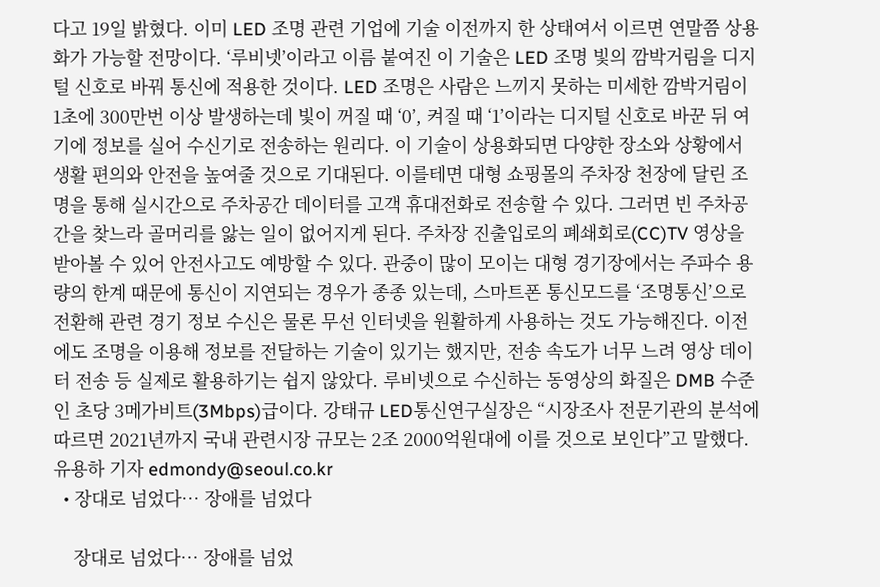다고 19일 밝혔다. 이미 LED 조명 관련 기업에 기술 이전까지 한 상태여서 이르면 연말쯤 상용화가 가능할 전망이다. ‘루비넷’이라고 이름 붙여진 이 기술은 LED 조명 빛의 깜박거림을 디지털 신호로 바꿔 통신에 적용한 것이다. LED 조명은 사람은 느끼지 못하는 미세한 깜박거림이 1초에 300만번 이상 발생하는데 빛이 꺼질 때 ‘0’, 켜질 때 ‘1’이라는 디지털 신호로 바꾼 뒤 여기에 정보를 실어 수신기로 전송하는 원리다. 이 기술이 상용화되면 다양한 장소와 상황에서 생활 편의와 안전을 높여줄 것으로 기대된다. 이를테면 대형 쇼핑몰의 주차장 천장에 달린 조명을 통해 실시간으로 주차공간 데이터를 고객 휴대전화로 전송할 수 있다. 그러면 빈 주차공간을 찾느라 골머리를 앓는 일이 없어지게 된다. 주차장 진출입로의 폐쇄회로(CC)TV 영상을 받아볼 수 있어 안전사고도 예방할 수 있다. 관중이 많이 모이는 대형 경기장에서는 주파수 용량의 한계 때문에 통신이 지연되는 경우가 종종 있는데, 스마트폰 통신모드를 ‘조명통신’으로 전환해 관련 경기 정보 수신은 물론 무선 인터넷을 원활하게 사용하는 것도 가능해진다. 이전에도 조명을 이용해 정보를 전달하는 기술이 있기는 했지만, 전송 속도가 너무 느려 영상 데이터 전송 등 실제로 활용하기는 쉽지 않았다. 루비넷으로 수신하는 동영상의 화질은 DMB 수준인 초당 3메가비트(3Mbps)급이다. 강태규 LED통신연구실장은 “시장조사 전문기관의 분석에 따르면 2021년까지 국내 관련시장 규모는 2조 2000억원대에 이를 것으로 보인다”고 말했다. 유용하 기자 edmondy@seoul.co.kr
  • 장대로 넘었다… 장애를 넘었다

    장대로 넘었다… 장애를 넘었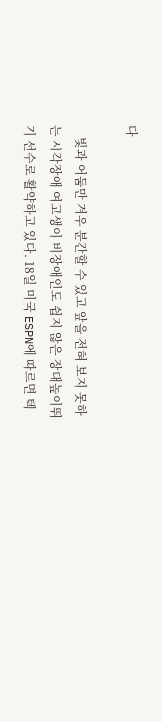다

    빛과 어둠만 겨우 분간할 수 있고 앞을 전혀 보지 못하는 시각장애 여고생이 비장애인도 쉽지 않은 장대높이뛰기 선수로 활약하고 있다. 18일 미국 ESPN에 따르면 텍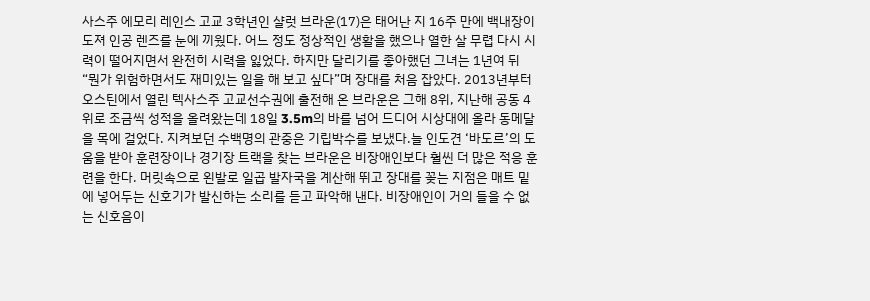사스주 에모리 레인스 고교 3학년인 샬럿 브라운(17)은 태어난 지 16주 만에 백내장이 도져 인공 렌즈를 눈에 끼웠다. 어느 정도 정상적인 생활을 했으나 열한 살 무렵 다시 시력이 떨어지면서 완전히 시력을 잃었다. 하지만 달리기를 좋아했던 그녀는 1년여 뒤 “뭔가 위험하면서도 재미있는 일을 해 보고 싶다”며 장대를 처음 잡았다. 2013년부터 오스틴에서 열린 텍사스주 고교선수권에 출전해 온 브라운은 그해 8위, 지난해 공동 4위로 조금씩 성적을 올려왔는데 18일 3.5m의 바를 넘어 드디어 시상대에 올라 동메달을 목에 걸었다. 지켜보던 수백명의 관중은 기립박수를 보냈다.늘 인도견 ‘바도르’의 도움을 받아 훈련장이나 경기장 트랙을 찾는 브라운은 비장애인보다 훨씬 더 많은 적응 훈련을 한다. 머릿속으로 왼발로 일곱 발자국을 계산해 뛰고 장대를 꽂는 지점은 매트 밑에 넣어두는 신호기가 발신하는 소리를 듣고 파악해 낸다. 비장애인이 거의 들을 수 없는 신호음이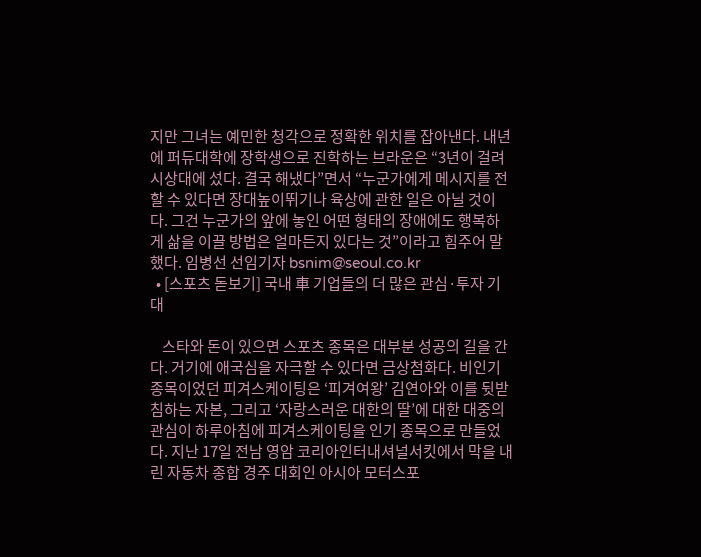지만 그녀는 예민한 청각으로 정확한 위치를 잡아낸다. 내년에 퍼듀대학에 장학생으로 진학하는 브라운은 “3년이 걸려 시상대에 섰다. 결국 해냈다”면서 “누군가에게 메시지를 전할 수 있다면 장대높이뛰기나 육상에 관한 일은 아닐 것이다. 그건 누군가의 앞에 놓인 어떤 형태의 장애에도 행복하게 삶을 이끌 방법은 얼마든지 있다는 것”이라고 힘주어 말했다. 임병선 선임기자 bsnim@seoul.co.kr
  • [스포츠 돋보기] 국내 車 기업들의 더 많은 관심·투자 기대

    스타와 돈이 있으면 스포츠 종목은 대부분 성공의 길을 간다. 거기에 애국심을 자극할 수 있다면 금상첨화다. 비인기 종목이었던 피겨스케이팅은 ‘피겨여왕’ 김연아와 이를 뒷받침하는 자본, 그리고 ‘자랑스러운 대한의 딸’에 대한 대중의 관심이 하루아침에 피겨스케이팅을 인기 종목으로 만들었다. 지난 17일 전남 영암 코리아인터내셔널서킷에서 막을 내린 자동차 종합 경주 대회인 아시아 모터스포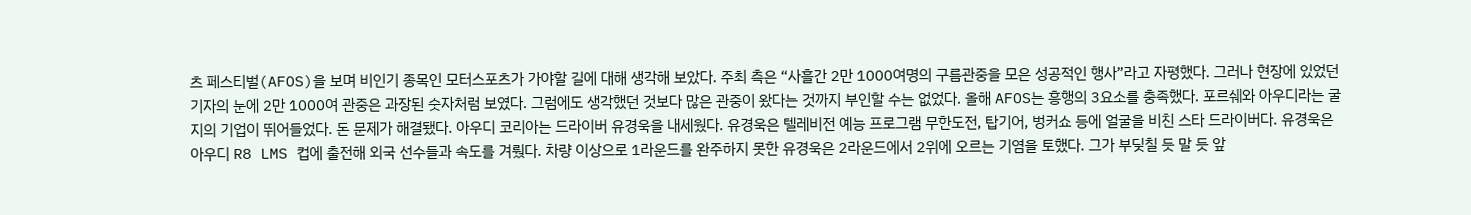츠 페스티벌(AFOS)을 보며 비인기 종목인 모터스포츠가 가야할 길에 대해 생각해 보았다. 주최 측은 “사흘간 2만 1000여명의 구름관중을 모은 성공적인 행사”라고 자평했다. 그러나 현장에 있었던 기자의 눈에 2만 1000여 관중은 과장된 숫자처럼 보였다. 그럼에도 생각했던 것보다 많은 관중이 왔다는 것까지 부인할 수는 없었다. 올해 AFOS는 흥행의 3요소를 충족했다. 포르쉐와 아우디라는 굴지의 기업이 뛰어들었다. 돈 문제가 해결됐다. 아우디 코리아는 드라이버 유경욱을 내세웠다. 유경욱은 텔레비전 예능 프로그램 무한도전, 탑기어, 벙커쇼 등에 얼굴을 비친 스타 드라이버다. 유경욱은 아우디 R8 LMS 컵에 출전해 외국 선수들과 속도를 겨뤘다. 차량 이상으로 1라운드를 완주하지 못한 유경욱은 2라운드에서 2위에 오르는 기염을 토했다. 그가 부딪칠 듯 말 듯 앞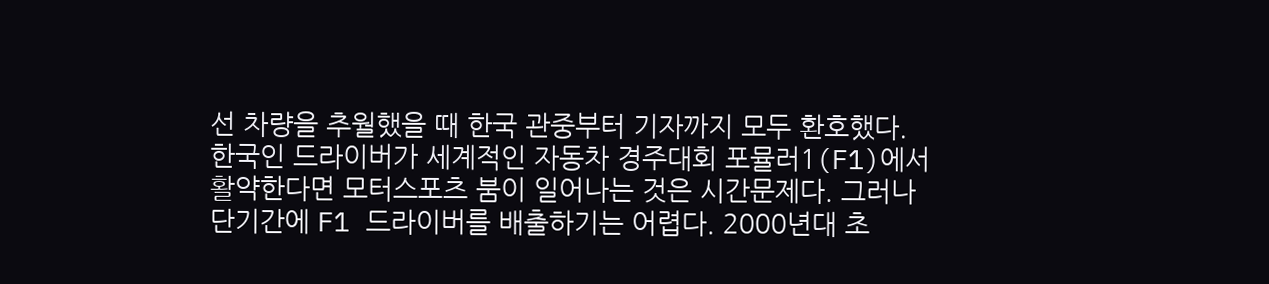선 차량을 추월했을 때 한국 관중부터 기자까지 모두 환호했다. 한국인 드라이버가 세계적인 자동차 경주대회 포뮬러1(F1)에서 활약한다면 모터스포츠 붐이 일어나는 것은 시간문제다. 그러나 단기간에 F1 드라이버를 배출하기는 어렵다. 2000년대 초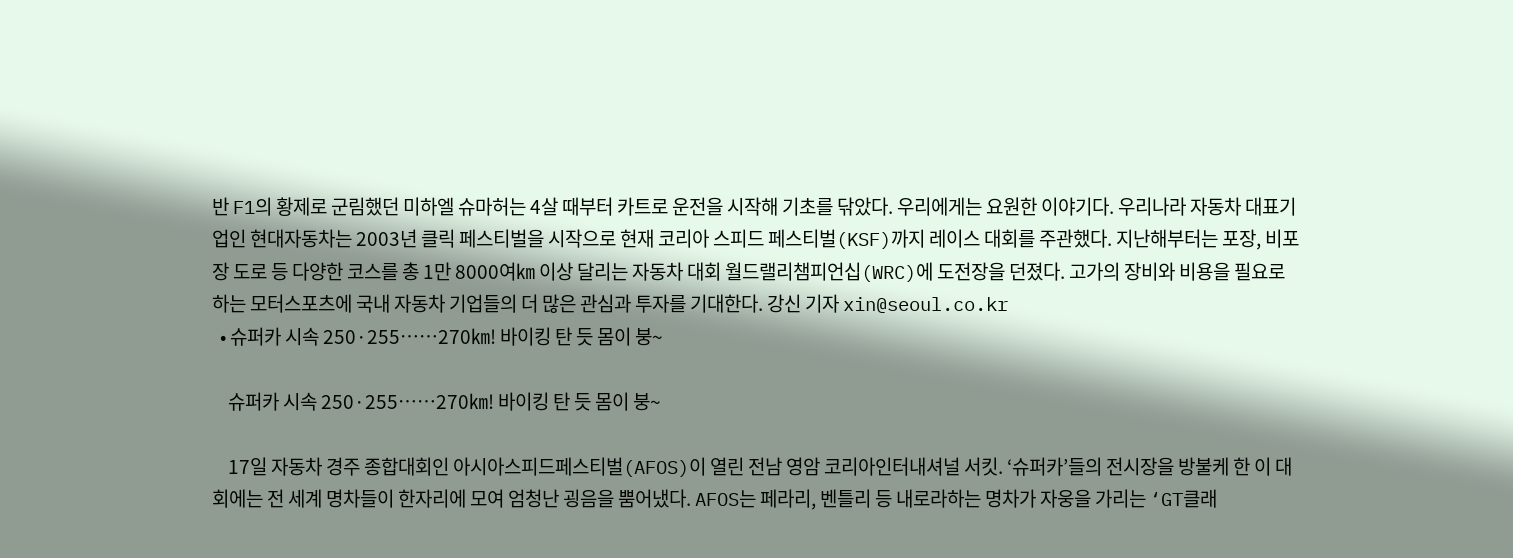반 F1의 황제로 군림했던 미하엘 슈마허는 4살 때부터 카트로 운전을 시작해 기초를 닦았다. 우리에게는 요원한 이야기다. 우리나라 자동차 대표기업인 현대자동차는 2003년 클릭 페스티벌을 시작으로 현재 코리아 스피드 페스티벌(KSF)까지 레이스 대회를 주관했다. 지난해부터는 포장, 비포장 도로 등 다양한 코스를 총 1만 8000여㎞ 이상 달리는 자동차 대회 월드랠리챔피언십(WRC)에 도전장을 던졌다. 고가의 장비와 비용을 필요로 하는 모터스포츠에 국내 자동차 기업들의 더 많은 관심과 투자를 기대한다. 강신 기자 xin@seoul.co.kr
  • 슈퍼카 시속 250·255……270㎞! 바이킹 탄 듯 몸이 붕~

    슈퍼카 시속 250·255……270㎞! 바이킹 탄 듯 몸이 붕~

    17일 자동차 경주 종합대회인 아시아스피드페스티벌(AFOS)이 열린 전남 영암 코리아인터내셔널 서킷. ‘슈퍼카’들의 전시장을 방불케 한 이 대회에는 전 세계 명차들이 한자리에 모여 엄청난 굉음을 뿜어냈다. AFOS는 페라리, 벤틀리 등 내로라하는 명차가 자웅을 가리는 ‘GT클래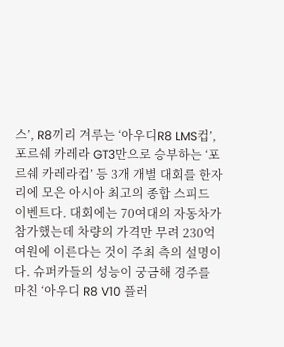스’, R8끼리 겨루는 ‘아우디R8 LMS컵’, 포르쉐 카레라 GT3만으로 승부하는 ‘포르쉐 카레라컵’ 등 3개 개별 대회를 한자리에 모은 아시아 최고의 종합 스피드 이벤트다. 대회에는 70여대의 자동차가 참가했는데 차량의 가격만 무려 230억여원에 이른다는 것이 주최 측의 설명이다. 슈퍼카들의 성능이 궁금해 경주를 마친 ‘아우디 R8 V10 플러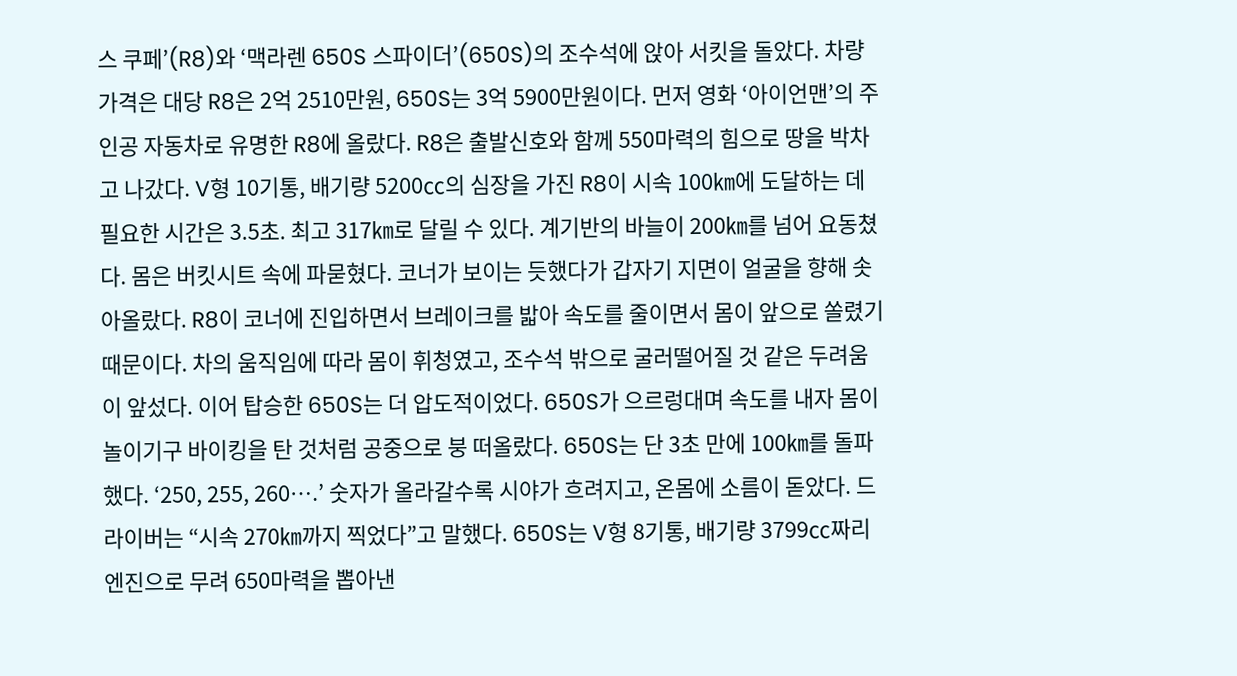스 쿠페’(R8)와 ‘맥라렌 650S 스파이더’(650S)의 조수석에 앉아 서킷을 돌았다. 차량 가격은 대당 R8은 2억 2510만원, 650S는 3억 5900만원이다. 먼저 영화 ‘아이언맨’의 주인공 자동차로 유명한 R8에 올랐다. R8은 출발신호와 함께 550마력의 힘으로 땅을 박차고 나갔다. V형 10기통, 배기량 5200㏄의 심장을 가진 R8이 시속 100㎞에 도달하는 데 필요한 시간은 3.5초. 최고 317㎞로 달릴 수 있다. 계기반의 바늘이 200㎞를 넘어 요동쳤다. 몸은 버킷시트 속에 파묻혔다. 코너가 보이는 듯했다가 갑자기 지면이 얼굴을 향해 솟아올랐다. R8이 코너에 진입하면서 브레이크를 밟아 속도를 줄이면서 몸이 앞으로 쏠렸기 때문이다. 차의 움직임에 따라 몸이 휘청였고, 조수석 밖으로 굴러떨어질 것 같은 두려움이 앞섰다. 이어 탑승한 650S는 더 압도적이었다. 650S가 으르렁대며 속도를 내자 몸이 놀이기구 바이킹을 탄 것처럼 공중으로 붕 떠올랐다. 650S는 단 3초 만에 100㎞를 돌파했다. ‘250, 255, 260….’ 숫자가 올라갈수록 시야가 흐려지고, 온몸에 소름이 돋았다. 드라이버는 “시속 270㎞까지 찍었다”고 말했다. 650S는 V형 8기통, 배기량 3799㏄짜리 엔진으로 무려 650마력을 뽑아낸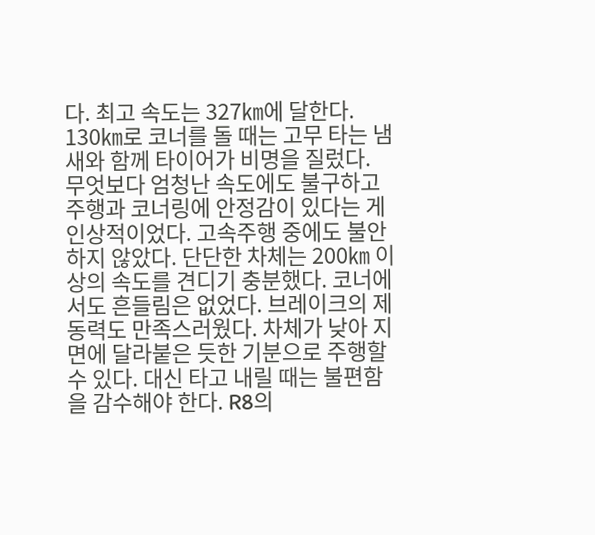다. 최고 속도는 327㎞에 달한다. 130㎞로 코너를 돌 때는 고무 타는 냄새와 함께 타이어가 비명을 질렀다. 무엇보다 엄청난 속도에도 불구하고 주행과 코너링에 안정감이 있다는 게 인상적이었다. 고속주행 중에도 불안하지 않았다. 단단한 차체는 200㎞ 이상의 속도를 견디기 충분했다. 코너에서도 흔들림은 없었다. 브레이크의 제동력도 만족스러웠다. 차체가 낮아 지면에 달라붙은 듯한 기분으로 주행할 수 있다. 대신 타고 내릴 때는 불편함을 감수해야 한다. R8의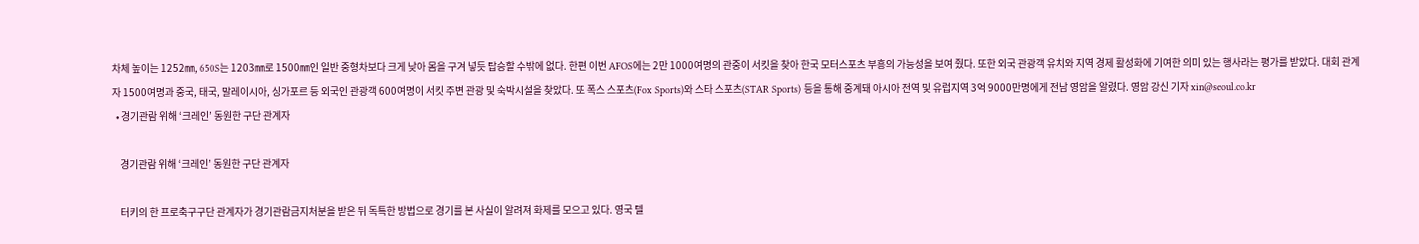차체 높이는 1252㎜, 650S는 1203㎜로 1500㎜인 일반 중형차보다 크게 낮아 몸을 구겨 넣듯 탑승할 수밖에 없다. 한편 이번 AFOS에는 2만 1000여명의 관중이 서킷을 찾아 한국 모터스포츠 부흥의 가능성을 보여 줬다. 또한 외국 관광객 유치와 지역 경제 활성화에 기여한 의미 있는 행사라는 평가를 받았다. 대회 관계자 1500여명과 중국, 태국, 말레이시아, 싱가포르 등 외국인 관광객 600여명이 서킷 주변 관광 및 숙박시설을 찾았다. 또 폭스 스포츠(Fox Sports)와 스타 스포츠(STAR Sports) 등을 통해 중계돼 아시아 전역 및 유럽지역 3억 9000만명에게 전남 영암을 알렸다. 영암 강신 기자 xin@seoul.co.kr
  • 경기관람 위해 ‘크레인’ 동원한 구단 관계자

    경기관람 위해 ‘크레인’ 동원한 구단 관계자

    터키의 한 프로축구구단 관계자가 경기관람금지처분을 받은 뒤 독특한 방법으로 경기를 본 사실이 알려져 화제를 모으고 있다. 영국 텔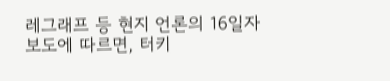레그래프 등 현지 언론의 16일자 보도에 따르면, 터키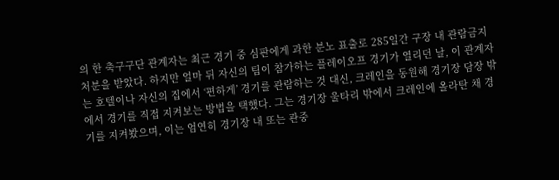의 한 축구구단 관계자는 최근 경기 중 심판에게 과한 분노 표출로 285일간 구장 내 관람금지처분을 받았다. 하지만 얼마 뒤 자신의 팀이 참가하는 플레이오프 경기가 열리던 날, 이 관계자는 호텔이나 자신의 집에서 ‘편하게’ 경기를 관람하는 것 대신, 크레인을 동원해 경기장 담장 밖에서 경기를 직접 지켜보는 방법을 택했다. 그는 경기장 울타리 밖에서 크레인에 올라탄 채 경기를 지켜봤으며, 이는 엄연히 경기장 내 또는 관중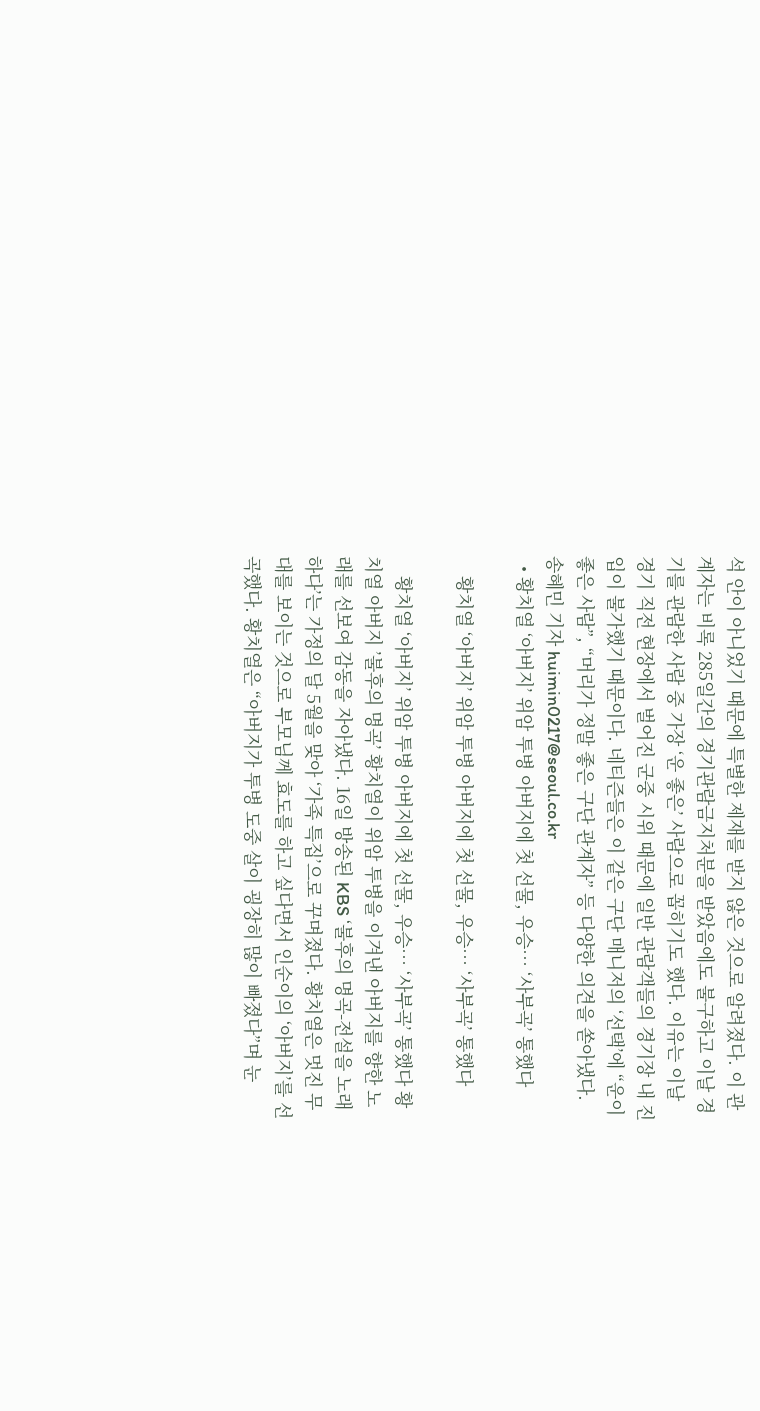석 안이 아니었기 때문에 특별한 제재를 받지 않은 것으로 알려졌다. 이 관계자는 비록 285일간의 경기관람금지처분을 받았음에도 불구하고 이날 경기를 관람한 사람 중 가장 ‘운 좋은’ 사람으로 꼽히기도 했다. 이유는 이날 경기 직전 현장에서 벌어진 군중 시위 때문에 일반 관람객들의 경기장 내 진입이 불가했기 때문이다. 네티즌들은 이 같은 구단 매니저의 ‘선택’에 “운이 좋은 사람”, “머리가 정말 좋은 구단 관계자” 등 다양한 의견을 쏟아냈다.   송혜민 기자 huimin0217@seoul.co.kr
  • 황치열 ‘아버지’ 위암 투병 아버지에 첫 선물, 우승… ‘사부곡’ 통했다

    황치열 ‘아버지’ 위암 투병 아버지에 첫 선물, 우승… ‘사부곡’ 통했다

    황치열 ‘아버지’ 위암 투병 아버지에 첫 선물, 우승… ‘사부곡’ 통했다 황치열 아버지 ’불후의 명곡’ 황치열이 위암 투병을 이겨낸 아버지를 향한 노래를 선보여 감동을 자아냈다. 16일 방송된 KBS ‘불후의 명곡-전설을 노래하다’는 가정의 달 5월을 맞아 ‘가족 특집’으로 꾸며졌다. 황치열은 멋진 무대를 보이는 것으로 부모님께 효도를 하고 싶다면서 인순이의 ‘아버지’를 선곡했다. 황치열은 “아버지가 투병 도중 살이 굉장히 많이 빠졌다”며 눈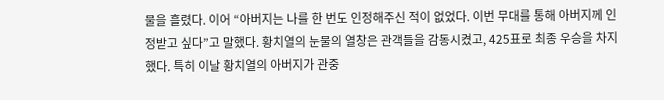물을 흘렸다. 이어 “아버지는 나를 한 번도 인정해주신 적이 없었다. 이번 무대를 통해 아버지께 인정받고 싶다”고 말했다. 황치열의 눈물의 열창은 관객들을 감동시켰고, 425표로 최종 우승을 차지했다. 특히 이날 황치열의 아버지가 관중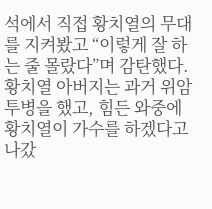석에서 직접 황치열의 무대를 지켜봤고 “이렇게 잘 하는 줄 몰랐다”며 감탄했다. 황치열 아버지는 과거 위암 투병을 했고, 힘든 와중에 황치열이 가수를 하겠다고 나갔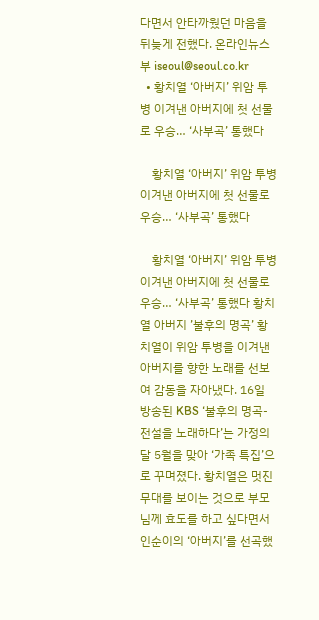다면서 안타까웠던 마음을 뒤늦게 전했다. 온라인뉴스부 iseoul@seoul.co.kr
  • 황치열 ‘아버지’ 위암 투병 이겨낸 아버지에 첫 선물로 우승… ‘사부곡’ 통했다

    황치열 ‘아버지’ 위암 투병 이겨낸 아버지에 첫 선물로 우승… ‘사부곡’ 통했다

    황치열 ‘아버지’ 위암 투병 이겨낸 아버지에 첫 선물로 우승… ‘사부곡’ 통했다 황치열 아버지 ’불후의 명곡’ 황치열이 위암 투병을 이겨낸 아버지를 향한 노래를 선보여 감동을 자아냈다. 16일 방송된 KBS ‘불후의 명곡-전설을 노래하다’는 가정의 달 5월을 맞아 ‘가족 특집’으로 꾸며졌다. 황치열은 멋진 무대를 보이는 것으로 부모님께 효도를 하고 싶다면서 인순이의 ‘아버지’를 선곡했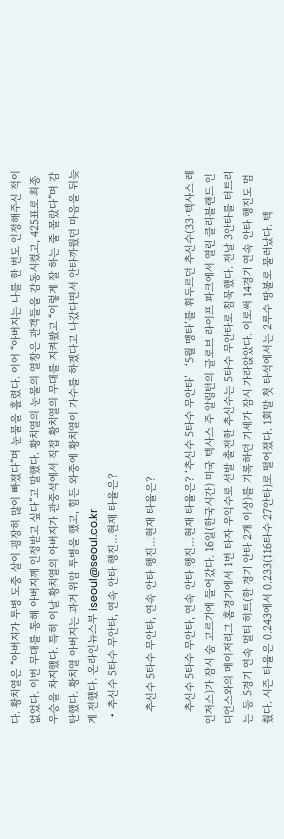다. 황치열은 “아버지가 투병 도중 살이 굉장히 많이 빠졌다”며 눈물을 흘렸다. 이어 “아버지는 나를 한 번도 인정해주신 적이 없었다. 이번 무대를 통해 아버지께 인정받고 싶다”고 말했다. 황치열의 눈물의 열창은 관객들을 감동시켰고, 425표로 최종 우승을 차지했다. 특히 이날 황치열의 아버지가 관중석에서 직접 황치열의 무대를 지켜봤고 “이렇게 잘 하는 줄 몰랐다”며 감탄했다. 황치열 아버지는 과거 위암 투병을 했고, 힘든 와중에 황치열이 가수를 하겠다고 나갔다면서 안타까웠던 마음을 뒤늦게 전했다. 온라인뉴스부 iseoul@seoul.co.kr
  • 추신수 5타수 무안타, 연속 안타 행진…현재 타율은?

    추신수 5타수 무안타, 연속 안타 행진…현재 타율은?

    추신수 5타수 무안타, 연속 안타 행진…현재 타율은? ‘추신수 5타수 무안타’   ‘5월 맹타’를 휘두르던 추신수(33·텍사스 레인저스)가 잠시 숨 고르기에 들어갔다. 16일(한국시간) 미국 텍사스 주 알링턴의 글로브 라이프 파크에서 열린 클리블랜드 인디언스와의 메이저리그 홈경기에서 1번 타자 우익수로 선발 출전한 추신수는 5타수 무안타로 침묵했다. 전날 3안타를 터트리는 등 5경기 연속 멀티 히트(한 경기 안타 2개 이상)를 기록하던 기세가 잠시 가라앉았다. 이로써 14경기 연속 안타 행진도 멈췄다. 시즌 타율은 0.243에서 0.233(116타수 27안타)로 떨어졌다. 1회말 첫 타석에서는 2루수 땅볼로 물러났다. 텍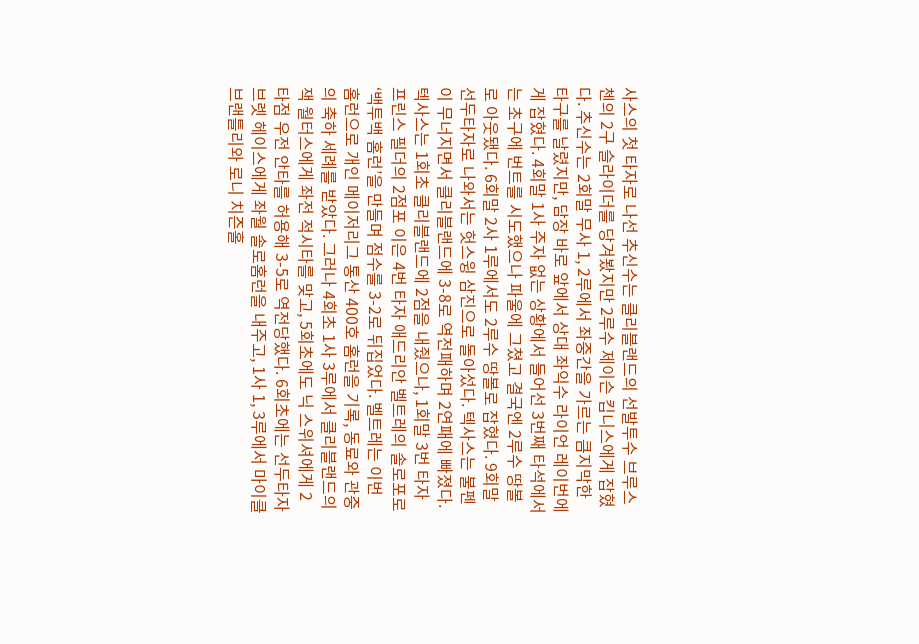사스의 첫 타자로 나선 추신수는 클리블랜드의 선발투수 브루스 첸의 2구 슬라이더를 당겨봤지만 2루수 제이슨 킵니스에게 잡혔다. 추신수는 2회말 무사 1, 2루에서 좌중간을 가르는 큼지막한 타구를 날렸지만, 담장 바로 앞에서 상대 좌익수 라이언 레이번에게 잡혔다. 4회말 1사 주자 없는 상황에서 들어선 3번째 타석에서는 초구에 번트를 시도했으나 파울에 그쳤고 결국엔 2루수 땅볼로 아웃됐다. 6회말 2사 1루에서도 2루수 땅볼로 잡혔다. 9회말 선두타자로 나와서는 헛스윙 삼진으로 돌아섰다. 텍사스는 불펜이 무너지면서 클리블랜드에 3-8로 역전패하며 2연패에 빠졌다. 텍사스는 1회초 클리블랜드에 2점을 내줬으나, 1회말 3번 타자 프린스 필더의 2점포 이은 4번 타자 애드리안 벨트레의 솔로포로 ‘백투백 홈런’을 만들며 점수를 3-2로 뒤집었다. 벨트레는 이번 홈런으로 개인 메이저리그 통산 400호 홈런을 기록, 동료와 관중의 축하 세례를 받았다. 그러나 4회초 1사 3루에서 클리블랜드의 잭 월터스에게 좌전 적시타를 맞고, 5회초에도 닉 스위셔에게 2타점 우전 안타를 허용해 3-5로 역전당했다. 6회초에는 선두타자 브렛 헤이스에게 좌월 솔로홈런을 내주고, 1사 1, 3루에서 마이클 브랜틀리와 로니 치즌홀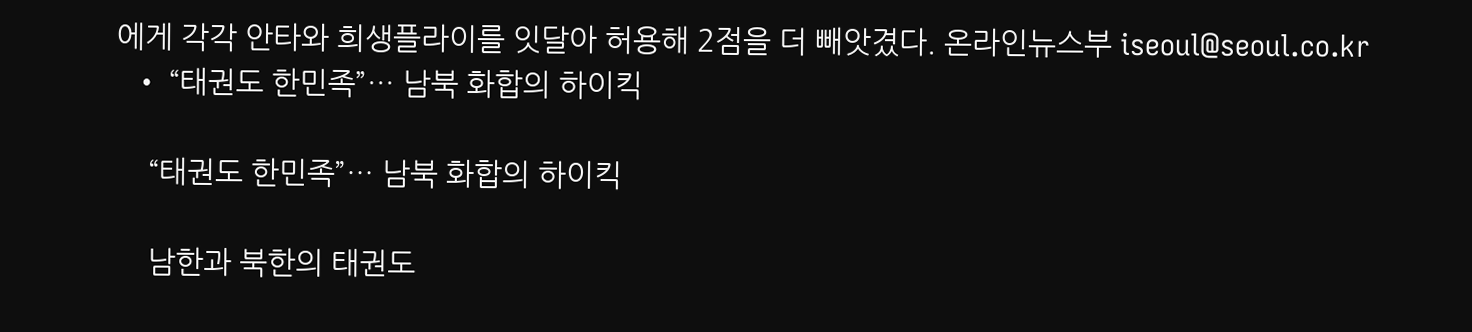에게 각각 안타와 희생플라이를 잇달아 허용해 2점을 더 빼앗겼다. 온라인뉴스부 iseoul@seoul.co.kr
  • “태권도 한민족”… 남북 화합의 하이킥

    “태권도 한민족”… 남북 화합의 하이킥

    남한과 북한의 태권도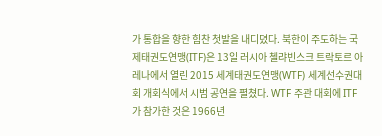가 통합을 향한 힘찬 첫발을 내디뎠다. 북한이 주도하는 국제태권도연맹(ITF)은 13일 러시아 첼랴빈스크 트락토르 아레나에서 열린 2015 세계태권도연맹(WTF) 세계선수권대회 개회식에서 시범 공연을 펼쳤다. WTF 주관 대회에 ITF가 참가한 것은 1966년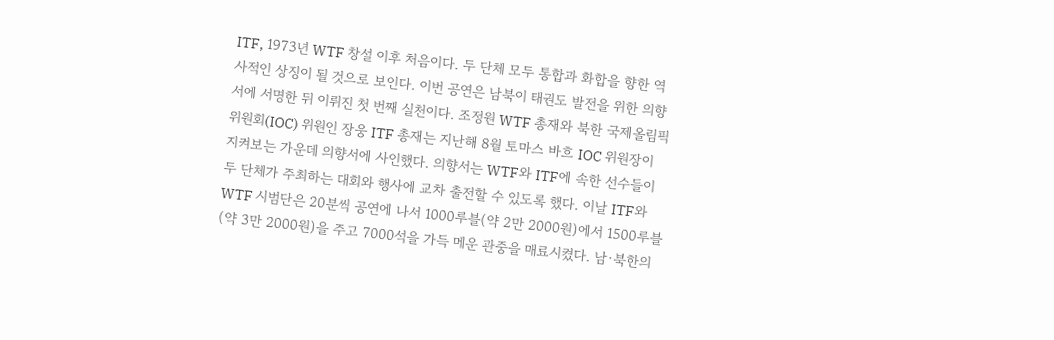ITF, 1973년 WTF 창설 이후 처음이다. 두 단체 모두 통합과 화합을 향한 역사적인 상징이 될 것으로 보인다. 이번 공연은 남북이 태권도 발전을 위한 의향서에 서명한 뒤 이뤼진 첫 번째 실천이다. 조정원 WTF 총재와 북한 국제올림픽위원회(IOC) 위원인 장웅 ITF 총재는 지난해 8월 토마스 바흐 IOC 위원장이 지켜보는 가운데 의향서에 사인했다. 의향서는 WTF와 ITF에 속한 선수들이 두 단체가 주최하는 대회와 행사에 교차 출전할 수 있도록 했다. 이날 ITF와 WTF 시범단은 20분씩 공연에 나서 1000루블(약 2만 2000원)에서 1500루블(약 3만 2000원)을 주고 7000석을 가득 메운 관중을 매료시켰다. 남·북한의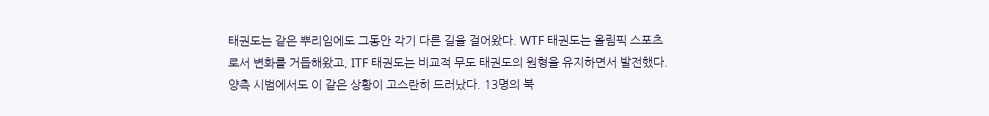태권도는 같은 뿌리임에도 그동안 각기 다른 길을 걸어왔다. WTF 태권도는 올림픽 스포츠로서 변화를 거듭해왔고, ITF 태권도는 비교적 무도 태권도의 원형을 유지하면서 발전했다. 양측 시범에서도 이 같은 상황이 고스란히 드러났다. 13명의 북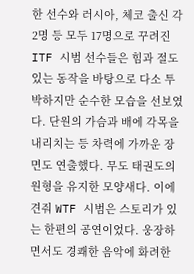한 선수와 러시아, 체코 출신 각 2명 등 모두 17명으로 꾸려진 ITF 시범 선수들은 힘과 절도 있는 동작을 바탕으로 다소 투박하지만 순수한 모습을 선보였다. 단원의 가슴과 배에 각목을 내리치는 등 차력에 가까운 장면도 연출했다. 무도 태권도의 원형을 유지한 모양새다. 이에 견줘 WTF 시범은 스토리가 있는 한편의 공연이었다. 웅장하면서도 경쾌한 음악에 화려한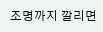조명까지 깔리면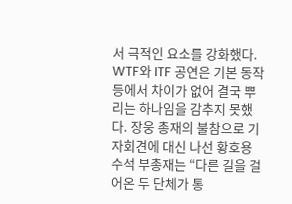서 극적인 요소를 강화했다. WTF와 ITF 공연은 기본 동작 등에서 차이가 없어 결국 뿌리는 하나임을 감추지 못했다. 장웅 총재의 불참으로 기자회견에 대신 나선 황호용 수석 부총재는 “다른 길을 걸어온 두 단체가 통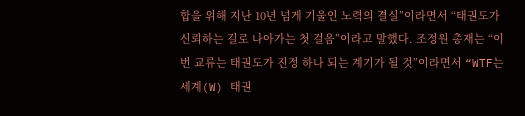합을 위해 지난 10년 넘게 기울인 노력의 결실”이라면서 “태권도가 신뢰하는 길로 나아가는 첫 걸음”이라고 말했다. 조정원 총재는 “이번 교류는 태권도가 진정 하나 되는 계기가 될 것”이라면서 “WTF는 세계(W) 태권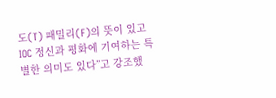도(T) 패밀리(F)의 뜻이 있고 IOC 정신과 평화에 기여하는 특별한 의미도 있다”고 강조했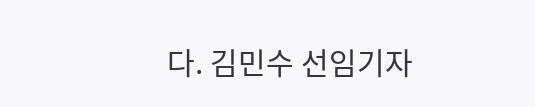다. 김민수 선임기자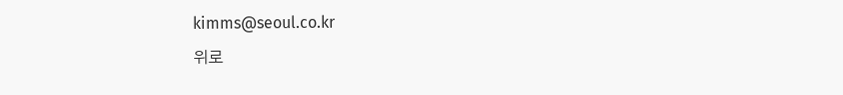kimms@seoul.co.kr
위로